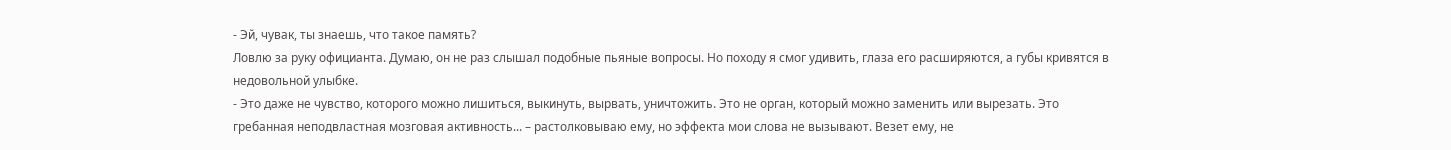- Эй, чувак, ты знаешь, что такое память?
Ловлю за руку официанта. Думаю, он не раз слышал подобные пьяные вопросы. Но походу я смог удивить, глаза его расширяются, а губы кривятся в недовольной улыбке.
- Это даже не чувство, которого можно лишиться, выкинуть, вырвать, уничтожить. Это не орган, который можно заменить или вырезать. Это гребанная неподвластная мозговая активность... – растолковываю ему, но эффекта мои слова не вызывают. Везет ему, не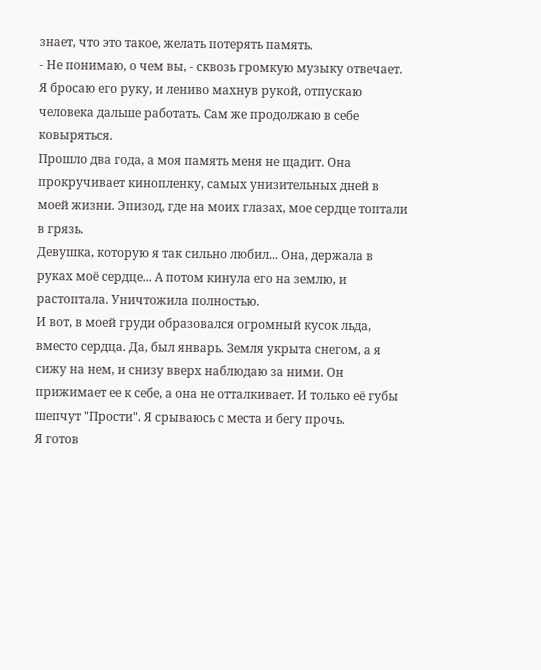знает, что это такое, желать потерять память.
- Не понимаю, о чем вы, - сквозь громкую музыку отвечает. Я бросаю его руку, и лениво махнув рукой, отпускаю человека дальше работать. Сам же продолжаю в себе ковыряться.
Прошло два года, а моя память меня не щадит. Она прокручивает кинопленку, самых унизительных дней в моей жизни. Эпизод, где на моих глазах, мое сердце топтали в грязь.
Девушка, которую я так сильно любил... Она, держала в руках моё сердце... А потом кинула его на землю, и растоптала. Уничтожила полностью.
И вот, в моей груди образовался огромный кусок льда, вместо сердца. Да, был январь. Земля укрыта снегом, а я сижу на нем, и снизу вверх наблюдаю за ними. Он прижимает ее к себе, а она не отталкивает. И только её губы шепчут "Прости". Я срываюсь с места и бегу прочь.
Я готов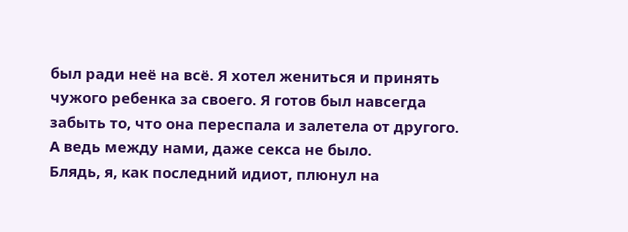был ради неё на всё. Я хотел жениться и принять чужого ребенка за своего. Я готов был навсегда забыть то, что она переспала и залетела от другого. А ведь между нами, даже секса не было.
Блядь, я, как последний идиот, плюнул на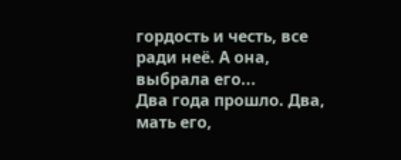гордость и честь, все ради неё. А она, выбрала его...
Два года прошло. Два, мать его,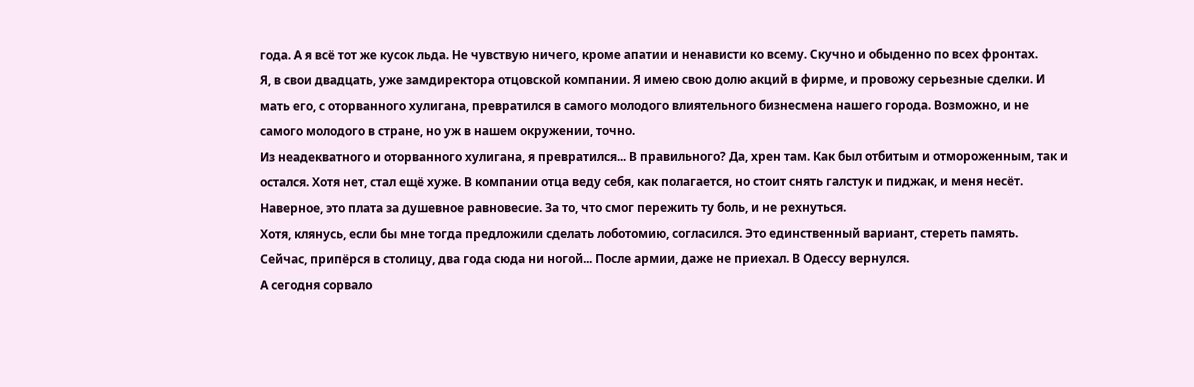года. А я всё тот же кусок льда. Не чувствую ничего, кроме апатии и ненависти ко всему. Скучно и обыденно по всех фронтах.
Я, в свои двадцать, уже замдиректора отцовской компании. Я имею свою долю акций в фирме, и провожу серьезные сделки. И мать его, с оторванного хулигана, превратился в самого молодого влиятельного бизнесмена нашего города. Возможно, и не самого молодого в стране, но уж в нашем окружении, точно.
Из неадекватного и оторванного хулигана, я превратился... В правильного? Да, хрен там. Как был отбитым и отмороженным, так и остался. Хотя нет, стал ещё хуже. В компании отца веду себя, как полагается, но стоит снять галстук и пиджак, и меня несёт. Наверное, это плата за душевное равновесие. За то, что смог пережить ту боль, и не рехнуться.
Хотя, клянусь, если бы мне тогда предложили сделать лоботомию, согласился. Это единственный вариант, стереть память.
Сейчас, припёрся в столицу, два года сюда ни ногой... После армии, даже не приехал. В Одессу вернулся.
А сегодня сорвало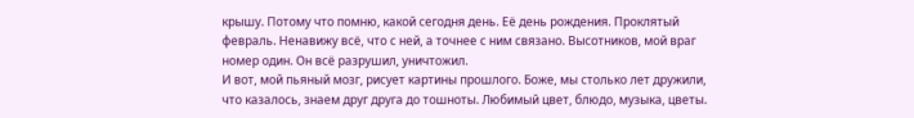крышу. Потому что помню, какой сегодня день. Её день рождения. Проклятый февраль. Ненавижу всё, что с ней, а точнее с ним связано. Высотников, мой враг номер один. Он всё разрушил, уничтожил.
И вот, мой пьяный мозг, рисует картины прошлого. Боже, мы столько лет дружили, что казалось, знаем друг друга до тошноты. Любимый цвет, блюдо, музыка, цветы.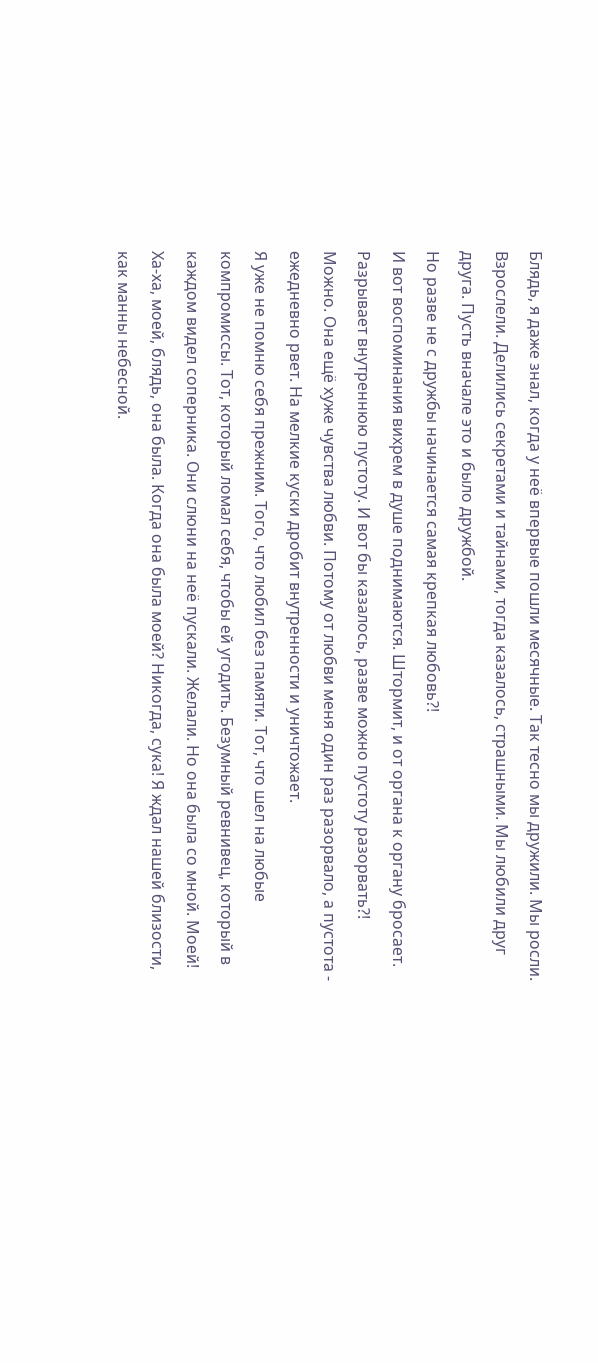Блядь, я даже знал, когда у неё впервые пошли месячные. Так тесно мы дружили. Мы росли. Взрослели. Делились секретами и тайнами, тогда казалось, страшными. Мы любили друг друга. Пусть вначале это и было дружбой.
Но разве не с дружбы начинается самая крепкая любовь?!
И вот воспоминания вихрем в душе поднимаются. Штормит, и от органа к органу бросает. Разрывает внутреннюю пустоту. И вот бы казалось, разве можно пустоту разорвать?! Можно. Она ещё хуже чувства любви. Потому от любви меня один раз разорвало, а пустота - ежедневно рвет. На мелкие куски дробит внутренности и уничтожает.
Я уже не помню себя прежним. Того, что любил без памяти. Тот, что шел на любые компромиссы. Тот, который ломал себя, чтобы ей угодить. Безумный ревнивец, который в каждом видел соперника. Они слюни на неё пускали. Желали. Но она была со мной. Моей!
Ха-ха, моей, блядь, она была. Когда она была моей? Никогда, сука! Я ждал нашей близости, как манны небесной.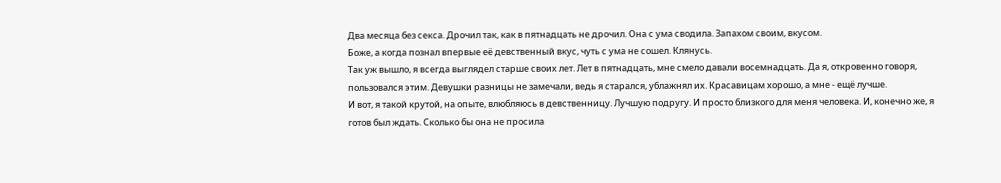Два месяца без секса. Дрочил так, как в пятнадцать не дрочил. Она с ума сводила. Запахом своим, вкусом.
Боже, а когда познал впервые её девственный вкус, чуть с ума не сошел. Клянусь.
Так уж вышло, я всегда выглядел старше своих лет. Лет в пятнадцать, мне смело давали восемнадцать. Да я, откровенно говоря, пользовался этим. Девушки разницы не замечали, ведь я старался, ублажнял их. Красавицам хорошо, а мне - ещё лучше.
И вот, я такой крутой, на опыте, влюбляюсь в девственницу. Лучшую подругу. И просто близкого для меня человека. И, конечно же, я готов был ждать. Сколько бы она не просила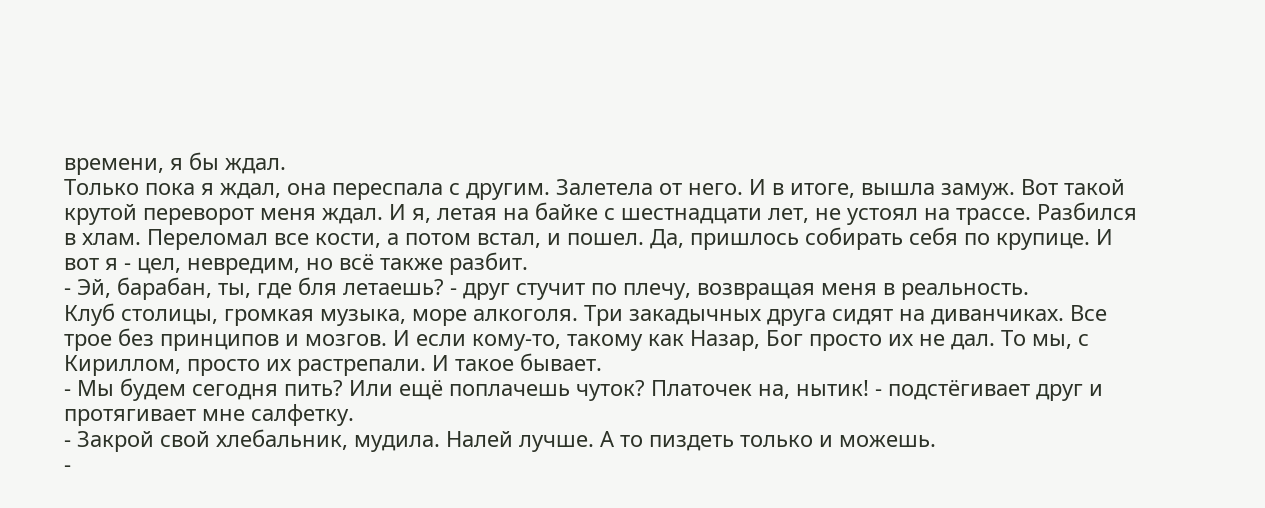времени, я бы ждал.
Только пока я ждал, она переспала с другим. Залетела от него. И в итоге, вышла замуж. Вот такой крутой переворот меня ждал. И я, летая на байке с шестнадцати лет, не устоял на трассе. Разбился в хлам. Переломал все кости, а потом встал, и пошел. Да, пришлось собирать себя по крупице. И вот я - цел, невредим, но всё также разбит.
- Эй, барабан, ты, где бля летаешь? - друг стучит по плечу, возвращая меня в реальность.
Клуб столицы, громкая музыка, море алкоголя. Три закадычных друга сидят на диванчиках. Все трое без принципов и мозгов. И если кому-то, такому как Назар, Бог просто их не дал. То мы, с Кириллом, просто их растрепали. И такое бывает.
- Мы будем сегодня пить? Или ещё поплачешь чуток? Платочек на, нытик! - подстёгивает друг и протягивает мне салфетку.
- Закрой свой хлебальник, мудила. Налей лучше. А то пиздеть только и можешь.
-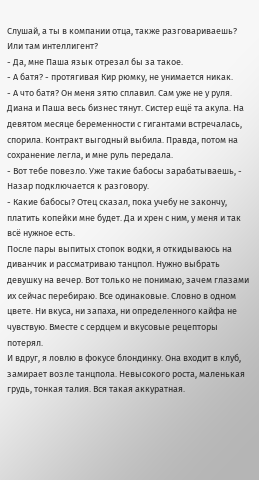Слушай, а ты в компании отца, также разговариваешь? Или там интеллигент?
- Да, мне Паша язык отрезал бы за такое.
- А батя? - протягивая Кир рюмку, не унимается никак.
- А что батя? Он меня зятю сплавил. Сам уже не у руля. Диана и Паша весь бизнес тянут. Систер ещё та акула. На девятом месяце беременности с гигантами встречалась, спорила. Контракт выгодный выбила. Правда, потом на сохранение легла, и мне руль передала.
- Вот тебе повезло. Уже такие бабосы зарабатываешь, - Назар подключается к разговору.
- Какие бабосы? Отец сказал, пока учебу не закончу, платить копейки мне будет. Да и хрен с ним, у меня и так всё нужное есть.
После пары выпитых стопок водки, я откидываюсь на диванчик и рассматриваю танцпол. Нужно выбрать девушку на вечер. Вот только не понимаю, зачем глазами их сейчас перебираю. Все одинаковые. Словно в одном цвете. Ни вкуса, ни запаха, ни определенного кайфа не чувствую. Вместе с сердцем и вкусовые рецепторы потерял.
И вдруг, я ловлю в фокусе блондинку. Она входит в клуб, замирает возле танцпола. Невысокого роста, маленькая грудь, тонкая талия. Вся такая аккуратная.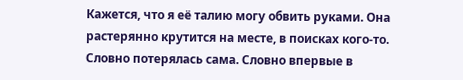Кажется, что я её талию могу обвить руками. Она растерянно крутится на месте, в поисках кого-то. Словно потерялась сама. Словно впервые в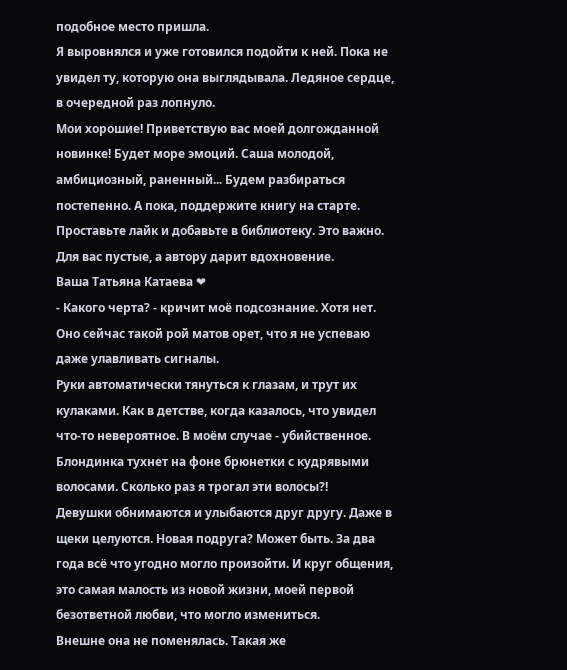подобное место пришла.
Я выровнялся и уже готовился подойти к ней. Пока не увидел ту, которую она выглядывала. Ледяное сердце, в очередной раз лопнуло.
Мои хорошие! Приветствую вас моей долгожданной новинке! Будет море эмоций. Саша молодой, амбициозный, раненный... Будем разбираться постепенно. А пока, поддержите книгу на старте. Проставьте лайк и добавьте в библиотеку. Это важно. Для вас пустые, а автору дарит вдохновение.
Ваша Татьяна Катаева ❤
- Какого черта? - кричит моё подсознание. Хотя нет. Оно сейчас такой рой матов орет, что я не успеваю даже улавливать сигналы.
Руки автоматически тянуться к глазам, и трут их кулаками. Как в детстве, когда казалось, что увидел что-то невероятное. В моём случае - убийственное.
Блондинка тухнет на фоне брюнетки с кудрявыми волосами. Сколько раз я трогал эти волосы?!
Девушки обнимаются и улыбаются друг другу. Даже в щеки целуются. Новая подруга? Может быть. За два года всё что угодно могло произойти. И круг общения, это самая малость из новой жизни, моей первой безответной любви, что могло измениться.
Внешне она не поменялась. Такая же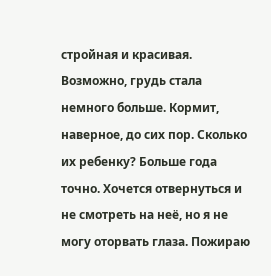стройная и красивая. Возможно, грудь стала немного больше. Кормит, наверное, до сих пор. Сколько их ребенку? Больше года точно. Хочется отвернуться и не смотреть на неё, но я не могу оторвать глаза. Пожираю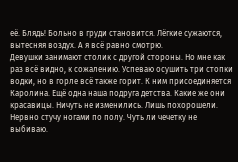её. Блядь! Больно в груди становится. Лёгкие сужаются, вытесняя воздух. А я всё равно смотрю.
Девушки занимают столик с другой стороны. Но мне как раз всё видно, к сожалению. Успеваю осушить три стопки водки, но в горле всё также горит. К ним присоединяется Каролина. Ещё одна наша подруга детства. Какие же они красавицы. Ничуть не изменились. Лишь похорошели.
Нервно стучу ногами по полу. Чуть ли чечетку не выбиваю.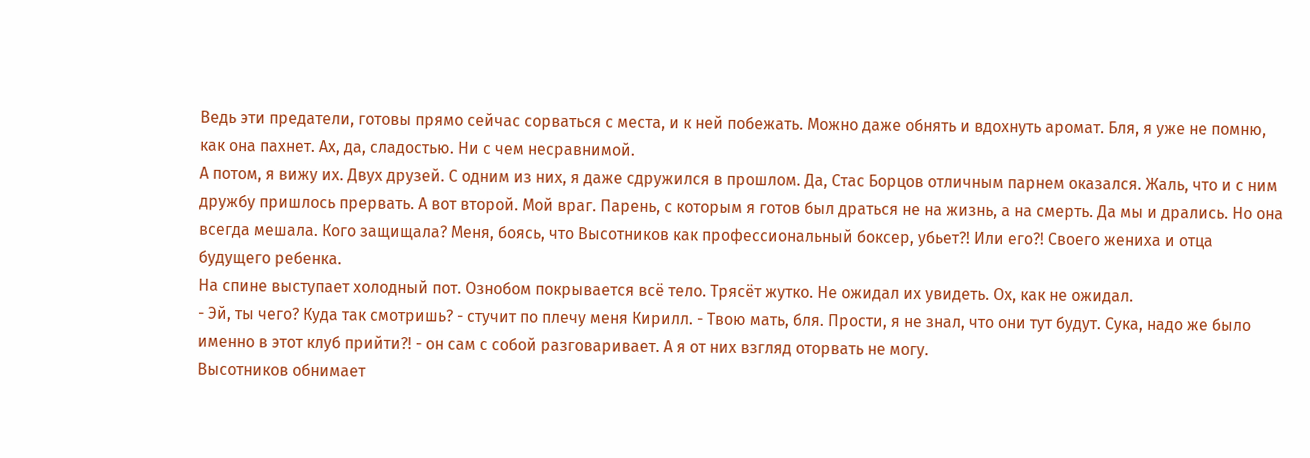Ведь эти предатели, готовы прямо сейчас сорваться с места, и к ней побежать. Можно даже обнять и вдохнуть аромат. Бля, я уже не помню, как она пахнет. Ах, да, сладостью. Ни с чем несравнимой.
А потом, я вижу их. Двух друзей. С одним из них, я даже сдружился в прошлом. Да, Стас Борцов отличным парнем оказался. Жаль, что и с ним дружбу пришлось прервать. А вот второй. Мой враг. Парень, с которым я готов был драться не на жизнь, а на смерть. Да мы и дрались. Но она всегда мешала. Кого защищала? Меня, боясь, что Высотников как профессиональный боксер, убьет?! Или его?! Своего жениха и отца будущего ребенка.
На спине выступает холодный пот. Ознобом покрывается всё тело. Трясёт жутко. Не ожидал их увидеть. Ох, как не ожидал.
- Эй, ты чего? Куда так смотришь? - стучит по плечу меня Кирилл. - Твою мать, бля. Прости, я не знал, что они тут будут. Сука, надо же было именно в этот клуб прийти?! - он сам с собой разговаривает. А я от них взгляд оторвать не могу.
Высотников обнимает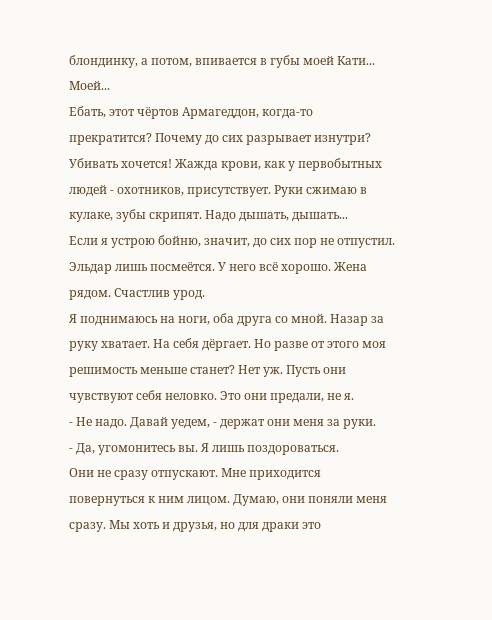блондинку, а потом, впивается в губы моей Кати...
Моей...
Ебать, этот чёртов Армагеддон, когда-то прекратится? Почему до сих разрывает изнутри? Убивать хочется! Жажда крови, как у первобытных людей - охотников, присутствует. Руки сжимаю в кулаке, зубы скрипят. Надо дышать, дышать...
Если я устрою бойню, значит, до сих пор не отпустил. Эльдар лишь посмеётся. У него всё хорошо. Жена рядом. Счастлив урод.
Я поднимаюсь на ноги, оба друга со мной. Назар за руку хватает. На себя дёргает. Но разве от этого моя решимость меньше станет? Нет уж. Пусть они чувствуют себя неловко. Это они предали, не я.
- Не надо. Давай уедем, - держат они меня за руки.
- Да, угомонитесь вы. Я лишь поздороваться.
Они не сразу отпускают. Мне приходится повернуться к ним лицом. Думаю, они поняли меня сразу. Мы хоть и друзья, но для драки это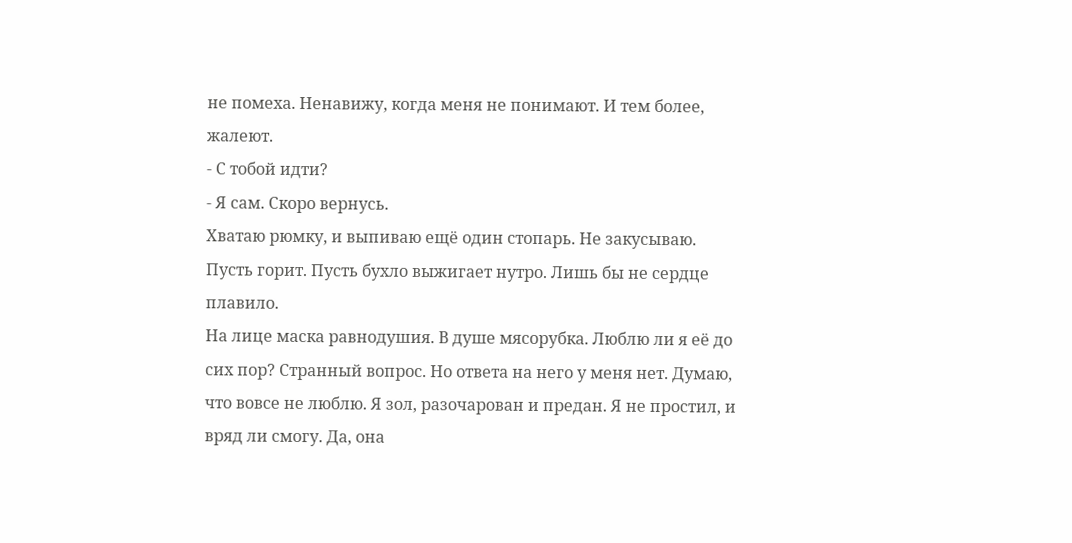не помеха. Ненавижу, когда меня не понимают. И тем более, жалеют.
- С тобой идти?
- Я сам. Скоро вернусь.
Хватаю рюмку, и выпиваю ещё один стопарь. Не закусываю. Пусть горит. Пусть бухло выжигает нутро. Лишь бы не сердце плавило.
На лице маска равнодушия. В душе мясорубка. Люблю ли я её до сих пор? Странный вопрос. Но ответа на него у меня нет. Думаю, что вовсе не люблю. Я зол, разочарован и предан. Я не простил, и вряд ли смогу. Да, она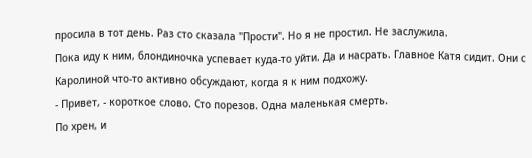просила в тот день. Раз сто сказала "Прости". Но я не простил. Не заслужила.
Пока иду к ним, блондиночка успевает куда-то уйти. Да и насрать. Главное Катя сидит. Они с Каролиной что-то активно обсуждают, когда я к ним подхожу.
- Привет, - короткое слово. Сто порезов. Одна маленькая смерть.
По хрен, и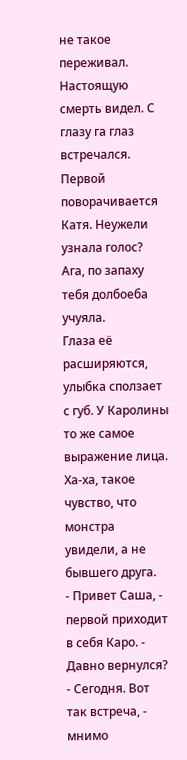не такое переживал. Настоящую смерть видел. С глазу га глаз встречался.
Первой поворачивается Катя. Неужели узнала голос? Ага, по запаху тебя долбоеба учуяла.
Глаза её расширяются, улыбка сползает с губ. У Каролины то же самое выражение лица. Ха-ха, такое чувство, что монстра увидели, а не бывшего друга.
- Привет Саша, - первой приходит в себя Каро. - Давно вернулся?
- Сегодня. Вот так встреча, - мнимо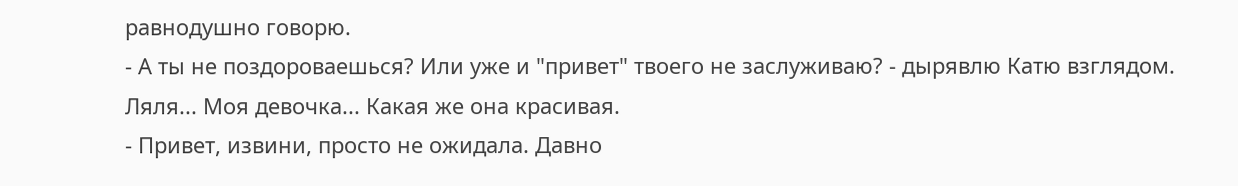равнодушно говорю.
- А ты не поздороваешься? Или уже и "привет" твоего не заслуживаю? - дырявлю Катю взглядом. Ляля... Моя девочка... Какая же она красивая.
- Привет, извини, просто не ожидала. Давно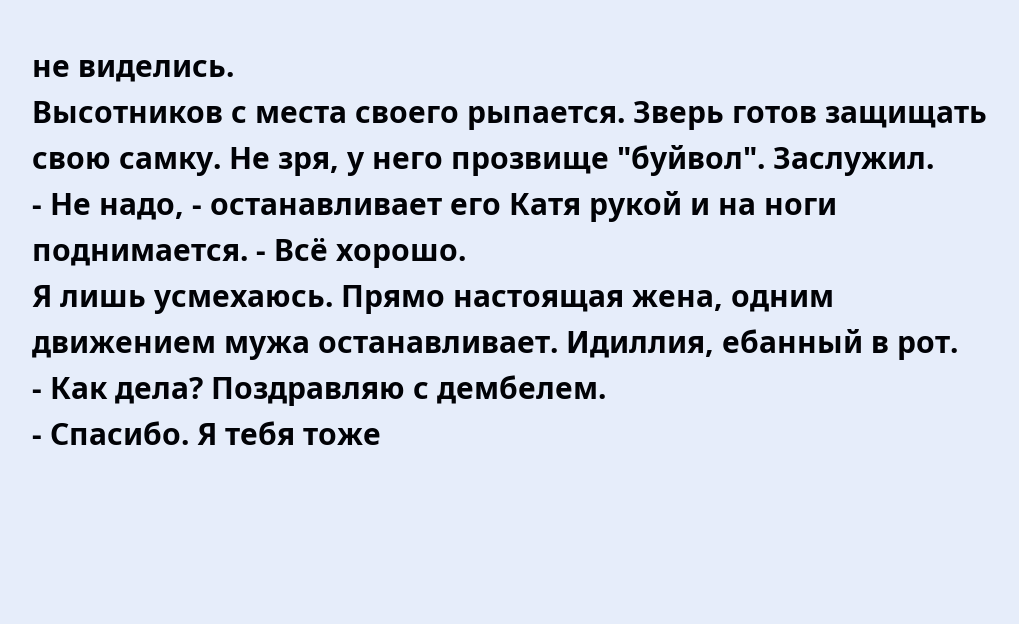не виделись.
Высотников с места своего рыпается. Зверь готов защищать свою самку. Не зря, у него прозвище "буйвол". Заслужил.
- Не надо, - останавливает его Катя рукой и на ноги поднимается. - Всё хорошо.
Я лишь усмехаюсь. Прямо настоящая жена, одним движением мужа останавливает. Идиллия, ебанный в рот.
- Как дела? Поздравляю с дембелем.
- Спасибо. Я тебя тоже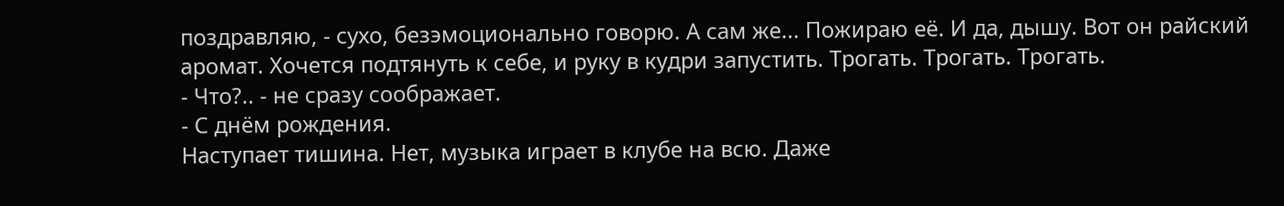поздравляю, - сухо, безэмоционально говорю. А сам же... Пожираю её. И да, дышу. Вот он райский аромат. Хочется подтянуть к себе, и руку в кудри запустить. Трогать. Трогать. Трогать.
- Что?.. - не сразу соображает.
- С днём рождения.
Наступает тишина. Нет, музыка играет в клубе на всю. Даже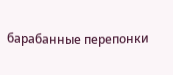барабанные перепонки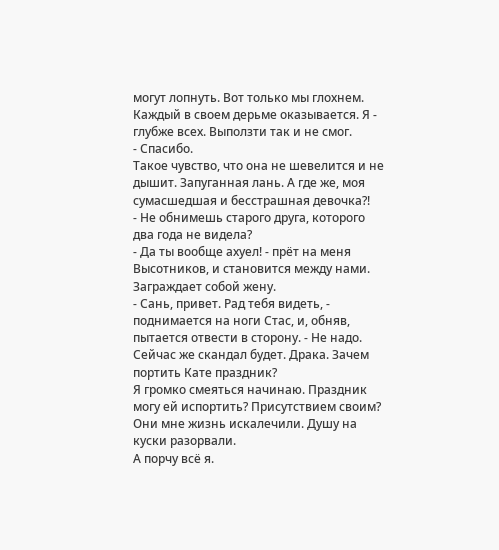могут лопнуть. Вот только мы глохнем. Каждый в своем дерьме оказывается. Я - глубже всех. Выползти так и не смог.
- Спасибо.
Такое чувство, что она не шевелится и не дышит. Запуганная лань. А где же, моя сумасшедшая и бесстрашная девочка?!
- Не обнимешь старого друга, которого два года не видела?
- Да ты вообще ахуел! - прёт на меня Высотников, и становится между нами. Заграждает собой жену.
- Сань, привет. Рад тебя видеть, - поднимается на ноги Стас, и, обняв, пытается отвести в сторону. - Не надо. Сейчас же скандал будет. Драка. Зачем портить Кате праздник?
Я громко смеяться начинаю. Праздник могу ей испортить? Присутствием своим?
Они мне жизнь искалечили. Душу на куски разорвали.
А порчу всё я.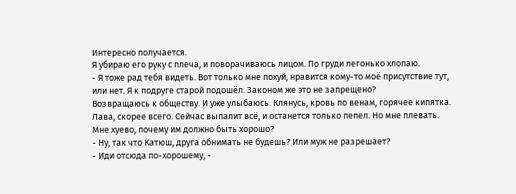Интересно получается.
Я убираю его руку с плеча, и поворачиваюсь лицом. По груди легонько хлопаю.
- Я тоже рад тебя видеть. Вот только мне похуй, нравится кому-то моё присутствие тут, или нет. Я к подруге старой подошёл. Законом же это не запрещено?
Возвращаюсь к обществу. И уже улыбаюсь. Клянусь, кровь по венам, горячее кипятка. Лава, скорее всего. Сейчас выпалит всё, и останется только пепел. Но мне плевать. Мне хуево, почему им должно быть хорошо?
- Ну, так что Катюш, друга обнимать не будешь? Или муж не разрешает?
- Иди отсюда по-хорошему, -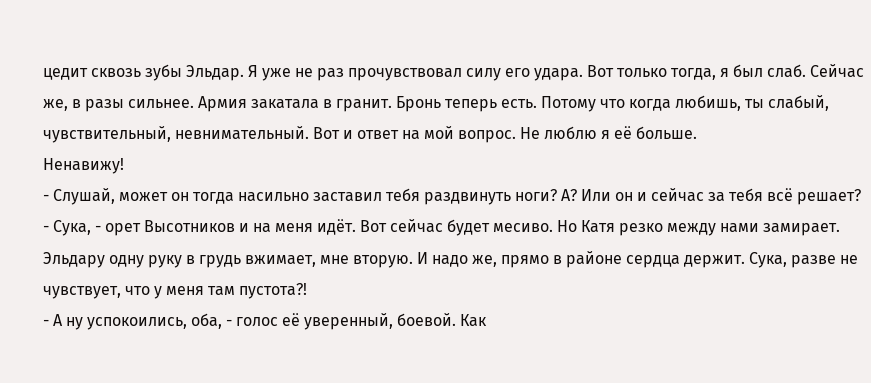цедит сквозь зубы Эльдар. Я уже не раз прочувствовал силу его удара. Вот только тогда, я был слаб. Сейчас же, в разы сильнее. Армия закатала в гранит. Бронь теперь есть. Потому что когда любишь, ты слабый, чувствительный, невнимательный. Вот и ответ на мой вопрос. Не люблю я её больше.
Ненавижу!
- Слушай, может он тогда насильно заставил тебя раздвинуть ноги? А? Или он и сейчас за тебя всё решает?
- Сука, - орет Высотников и на меня идёт. Вот сейчас будет месиво. Но Катя резко между нами замирает. Эльдару одну руку в грудь вжимает, мне вторую. И надо же, прямо в районе сердца держит. Сука, разве не чувствует, что у меня там пустота?!
- А ну успокоились, оба, - голос её уверенный, боевой. Как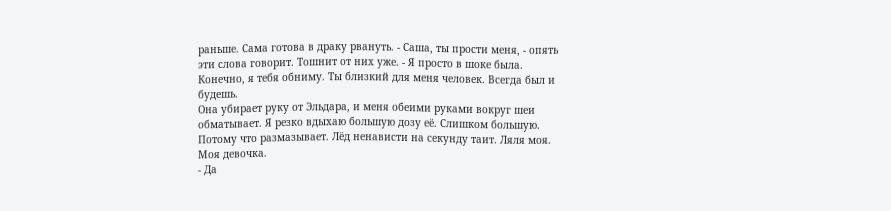раньше. Сама готова в драку рвануть. - Саша, ты прости меня, - опять эти слова говорит. Тошнит от них уже. - Я просто в шоке была. Конечно, я тебя обниму. Ты близкий для меня человек. Всегда был и будешь.
Она убирает руку от Эльдара, и меня обеими руками вокруг шеи обматывает. Я резко вдыхаю большую дозу её. Слишком большую. Потому что размазывает. Лёд ненависти на секунду таит. Ляля моя. Моя девочка.
- Да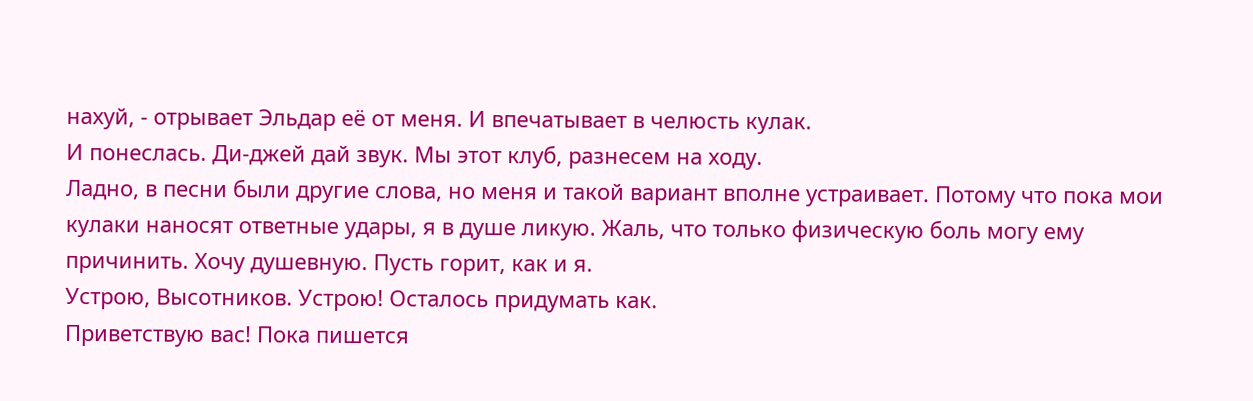нахуй, - отрывает Эльдар её от меня. И впечатывает в челюсть кулак.
И понеслась. Ди-джей дай звук. Мы этот клуб, разнесем на ходу.
Ладно, в песни были другие слова, но меня и такой вариант вполне устраивает. Потому что пока мои кулаки наносят ответные удары, я в душе ликую. Жаль, что только физическую боль могу ему причинить. Хочу душевную. Пусть горит, как и я.
Устрою, Высотников. Устрою! Осталось придумать как.
Приветствую вас! Пока пишется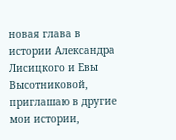новая глава в истории Александра Лисицкого и Евы Высотниковой, приглашаю в другие мои истории,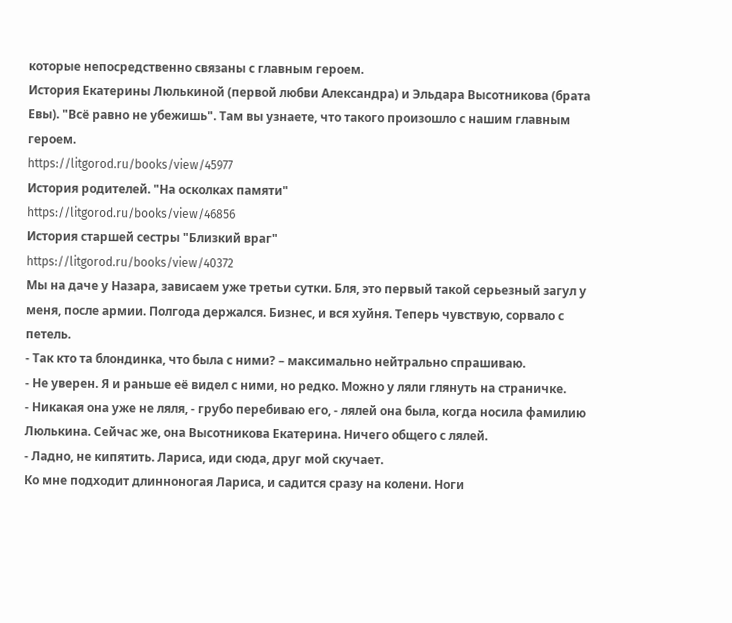которые непосредственно связаны с главным героем.
История Екатерины Люлькиной (первой любви Александра) и Эльдара Высотникова (брата Евы). "Всё равно не убежишь". Там вы узнаете, что такого произошло с нашим главным героем.
https://litgorod.ru/books/view/45977
История родителей. "На осколках памяти"
https://litgorod.ru/books/view/46856
История старшей сестры "Близкий враг"
https://litgorod.ru/books/view/40372
Мы на даче у Назара, зависаем уже третьи сутки. Бля, это первый такой серьезный загул у меня, после армии. Полгода держался. Бизнес, и вся хуйня. Теперь чувствую, сорвало с петель.
- Так кто та блондинка, что была с ними? – максимально нейтрально спрашиваю.
- Не уверен. Я и раньше её видел с ними, но редко. Можно у ляли глянуть на страничке.
- Никакая она уже не ляля, - грубо перебиваю его, - лялей она была, когда носила фамилию Люлькина. Сейчас же, она Высотникова Екатерина. Ничего общего с лялей.
- Ладно, не кипятить. Лариса, иди сюда, друг мой скучает.
Ко мне подходит длинноногая Лариса, и садится сразу на колени. Ноги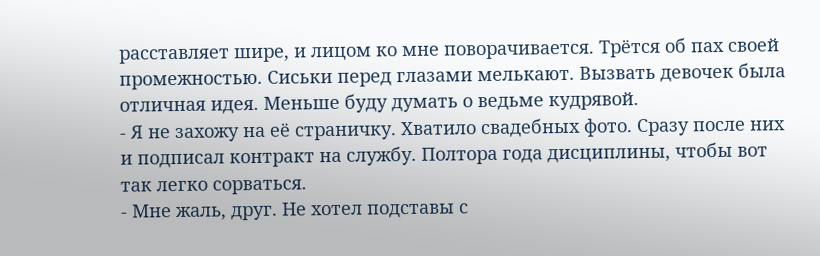расставляет шире, и лицом ко мне поворачивается. Трётся об пах своей промежностью. Сиськи перед глазами мелькают. Вызвать девочек была отличная идея. Меньше буду думать о ведьме кудрявой.
- Я не захожу на её страничку. Хватило свадебных фото. Сразу после них и подписал контракт на службу. Полтора года дисциплины, чтобы вот так легко сорваться.
- Мне жаль, друг. Не хотел подставы с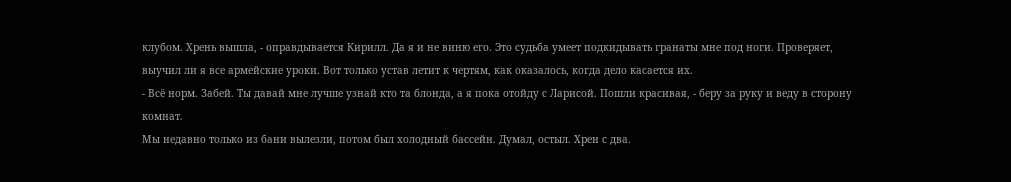клубом. Хрень вышла, - оправдывается Кирилл. Да я и не виню его. Это судьба умеет подкидывать гранаты мне под ноги. Проверяет, выучил ли я все армейские уроки. Вот только устав летит к чертям, как оказалось, когда дело касается их.
- Всё норм. Забей. Ты давай мне лучше узнай кто та блонда, а я пока отойду с Ларисой. Пошли красивая, - беру за руку и веду в сторону комнат.
Мы недавно только из бани вылезли, потом был холодный бассейн. Думал, остыл. Хрен с два.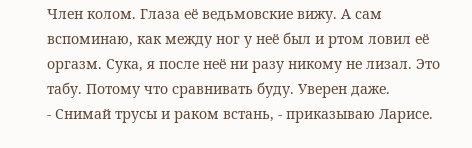Член колом. Глаза её ведьмовские вижу. А сам вспоминаю, как между ног у неё был и ртом ловил её оргазм. Сука, я после неё ни разу никому не лизал. Это табу. Потому что сравнивать буду. Уверен даже.
- Снимай трусы и раком встань, - приказываю Ларисе.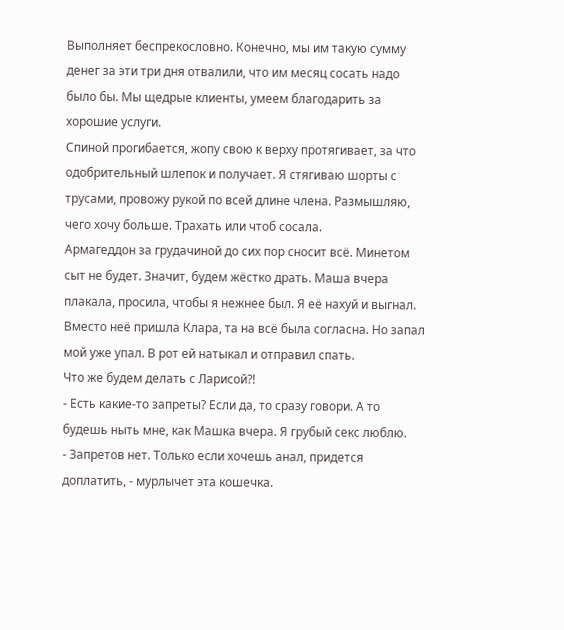Выполняет беспрекословно. Конечно, мы им такую сумму денег за эти три дня отвалили, что им месяц сосать надо было бы. Мы щедрые клиенты, умеем благодарить за хорошие услуги.
Спиной прогибается, жопу свою к верху протягивает, за что одобрительный шлепок и получает. Я стягиваю шорты с трусами, провожу рукой по всей длине члена. Размышляю, чего хочу больше. Трахать или чтоб сосала.
Армагеддон за грудачиной до сих пор сносит всё. Минетом сыт не будет. Значит, будем жёстко драть. Маша вчера плакала, просила, чтобы я нежнее был. Я её нахуй и выгнал. Вместо неё пришла Клара, та на всё была согласна. Но запал мой уже упал. В рот ей натыкал и отправил спать.
Что же будем делать с Ларисой?!
- Есть какие-то запреты? Если да, то сразу говори. А то будешь ныть мне, как Машка вчера. Я грубый секс люблю.
- Запретов нет. Только если хочешь анал, придется доплатить, - мурлычет эта кошечка.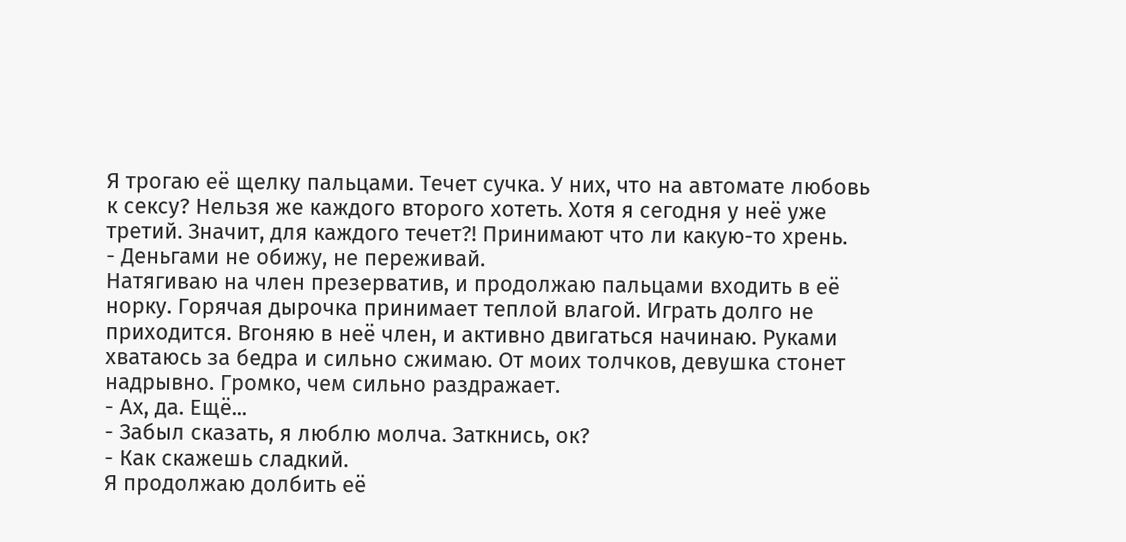Я трогаю её щелку пальцами. Течет сучка. У них, что на автомате любовь к сексу? Нельзя же каждого второго хотеть. Хотя я сегодня у неё уже третий. Значит, для каждого течет?! Принимают что ли какую-то хрень.
- Деньгами не обижу, не переживай.
Натягиваю на член презерватив, и продолжаю пальцами входить в её норку. Горячая дырочка принимает теплой влагой. Играть долго не приходится. Вгоняю в неё член, и активно двигаться начинаю. Руками хватаюсь за бедра и сильно сжимаю. От моих толчков, девушка стонет надрывно. Громко, чем сильно раздражает.
- Ах, да. Ещё...
- Забыл сказать, я люблю молча. Заткнись, ок?
- Как скажешь сладкий.
Я продолжаю долбить её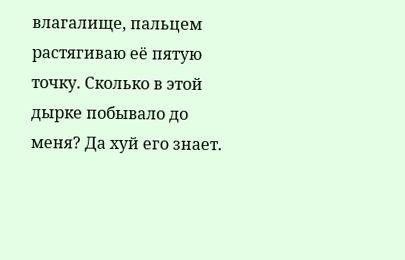влагалище, пальцем растягиваю её пятую точку. Сколько в этой дырке побывало до меня? Да хуй его знает.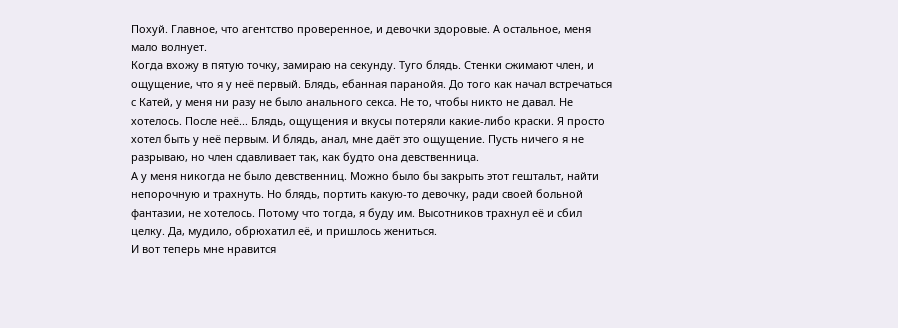Похуй. Главное, что агентство проверенное, и девочки здоровые. А остальное, меня мало волнует.
Когда вхожу в пятую точку, замираю на секунду. Туго блядь. Стенки сжимают член, и ощущение, что я у неё первый. Блядь, ебанная паранойя. До того как начал встречаться с Катей, у меня ни разу не было анального секса. Не то, чтобы никто не давал. Не хотелось. После неё... Блядь, ощущения и вкусы потеряли какие-либо краски. Я просто хотел быть у неё первым. И блядь, анал, мне даёт это ощущение. Пусть ничего я не разрываю, но член сдавливает так, как будто она девственница.
А у меня никогда не было девственниц. Можно было бы закрыть этот гештальт, найти непорочную и трахнуть. Но блядь, портить какую-то девочку, ради своей больной фантазии, не хотелось. Потому что тогда, я буду им. Высотников трахнул её и сбил целку. Да, мудило, обрюхатил её, и пришлось жениться.
И вот теперь мне нравится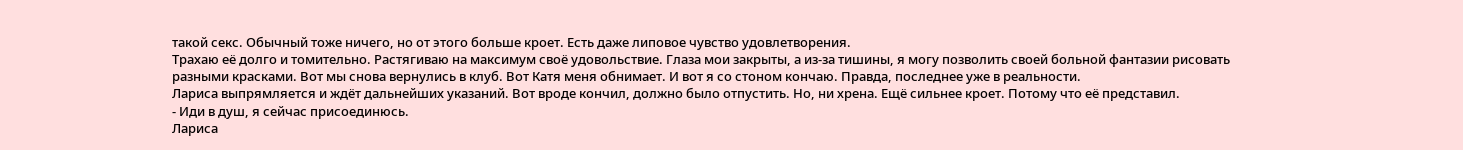такой секс. Обычный тоже ничего, но от этого больше кроет. Есть даже липовое чувство удовлетворения.
Трахаю её долго и томительно. Растягиваю на максимум своё удовольствие. Глаза мои закрыты, а из-за тишины, я могу позволить своей больной фантазии рисовать разными красками. Вот мы снова вернулись в клуб. Вот Катя меня обнимает. И вот я со стоном кончаю. Правда, последнее уже в реальности.
Лариса выпрямляется и ждёт дальнейших указаний. Вот вроде кончил, должно было отпустить. Но, ни хрена. Ещё сильнее кроет. Потому что её представил.
- Иди в душ, я сейчас присоединюсь.
Лариса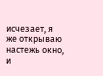исчезает, я же открываю настежь окно, и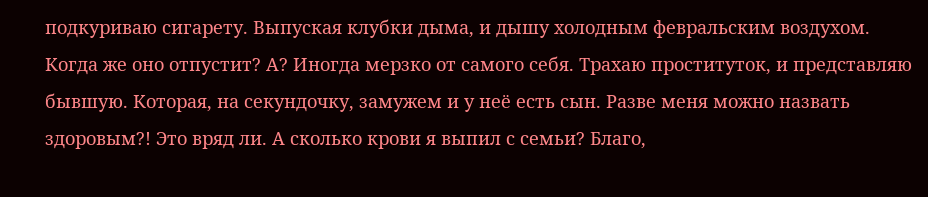подкуриваю сигарету. Выпуская клубки дыма, и дышу холодным февральским воздухом.
Когда же оно отпустит? А? Иногда мерзко от самого себя. Трахаю проституток, и представляю бывшую. Которая, на секундочку, замужем и у неё есть сын. Разве меня можно назвать здоровым?! Это вряд ли. А сколько крови я выпил с семьи? Благо,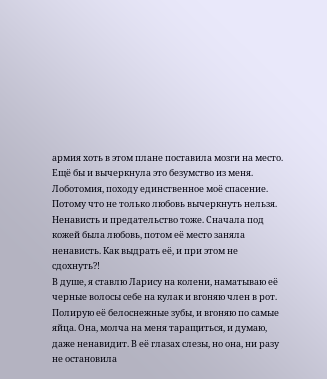армия хоть в этом плане поставила мозги на место. Ещё бы и вычеркнула это безумство из меня. Лоботомия, походу единственное моё спасение. Потому что не только любовь вычеркнуть нельзя. Ненависть и предательство тоже. Сначала под кожей была любовь, потом её место заняла ненависть. Как выдрать её, и при этом не сдохнуть?!
В душе, я ставлю Ларису на колени, наматываю её черные волосы себе на кулак и вгоняю член в рот. Полирую её белоснежные зубы, и вгоняю по самые яйца. Она, молча на меня таращиться, и думаю, даже ненавидит. В её глазах слезы, но она, ни разу не остановила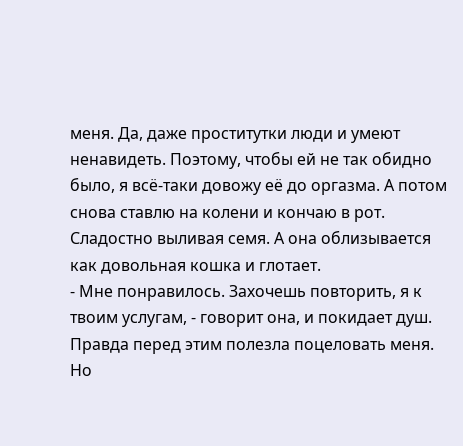меня. Да, даже проститутки люди и умеют ненавидеть. Поэтому, чтобы ей не так обидно было, я всё-таки довожу её до оргазма. А потом снова ставлю на колени и кончаю в рот. Сладостно выливая семя. А она облизывается как довольная кошка и глотает.
- Мне понравилось. Захочешь повторить, я к твоим услугам, - говорит она, и покидает душ. Правда перед этим полезла поцеловать меня. Но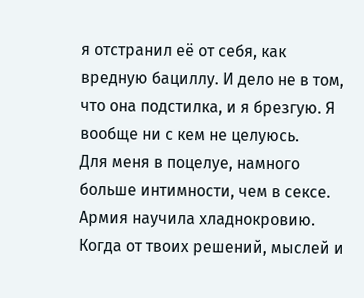я отстранил её от себя, как вредную бациллу. И дело не в том, что она подстилка, и я брезгую. Я вообще ни с кем не целуюсь.
Для меня в поцелуе, намного больше интимности, чем в сексе.
Армия научила хладнокровию. Когда от твоих решений, мыслей и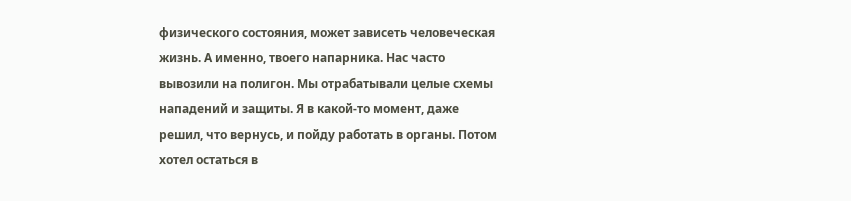физического состояния, может зависеть человеческая жизнь. А именно, твоего напарника. Нас часто вывозили на полигон. Мы отрабатывали целые схемы нападений и защиты. Я в какой-то момент, даже решил, что вернусь, и пойду работать в органы. Потом хотел остаться в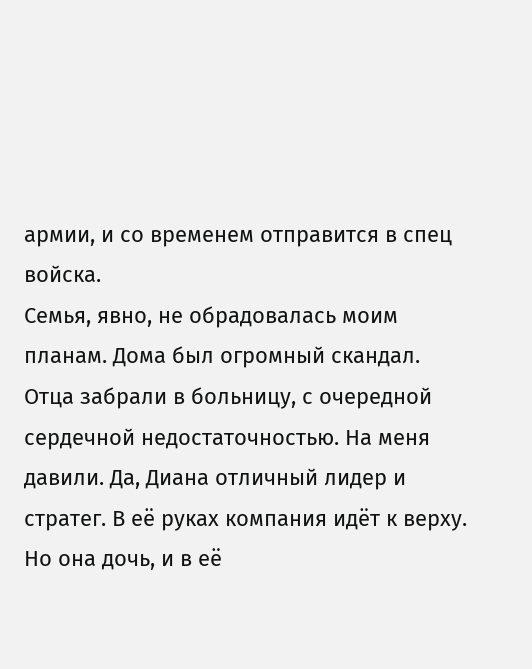армии, и со временем отправится в спец войска.
Семья, явно, не обрадовалась моим планам. Дома был огромный скандал. Отца забрали в больницу, с очередной сердечной недостаточностью. На меня давили. Да, Диана отличный лидер и стратег. В её руках компания идёт к верху. Но она дочь, и в её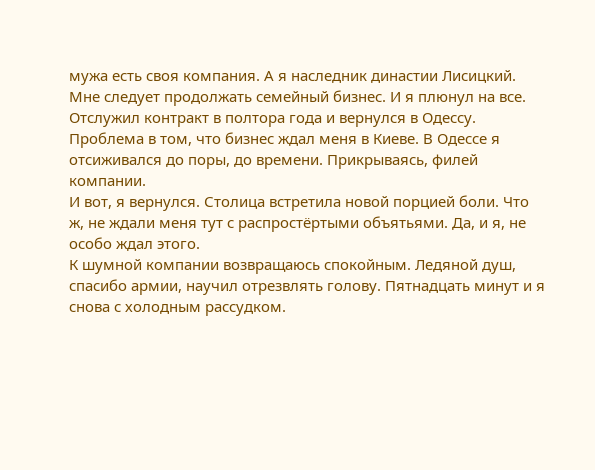мужа есть своя компания. А я наследник династии Лисицкий. Мне следует продолжать семейный бизнес. И я плюнул на все. Отслужил контракт в полтора года и вернулся в Одессу. Проблема в том, что бизнес ждал меня в Киеве. В Одессе я отсиживался до поры, до времени. Прикрываясь, филей компании.
И вот, я вернулся. Столица встретила новой порцией боли. Что ж, не ждали меня тут с распростёртыми объятьями. Да, и я, не особо ждал этого.
К шумной компании возвращаюсь спокойным. Ледяной душ, спасибо армии, научил отрезвлять голову. Пятнадцать минут и я снова с холодным рассудком.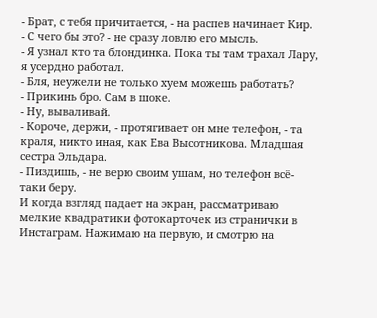- Брат, с тебя причитается, - на распев начинает Кир.
- С чего бы это? - не сразу ловлю его мысль.
- Я узнал кто та блондинка. Пока ты там трахал Лару, я усердно работал.
- Бля, неужели не только хуем можешь работать?
- Прикинь бро. Сам в шоке.
- Ну, вываливай.
- Короче, держи, - протягивает он мне телефон, - та краля, никто иная, как Ева Высотникова. Младшая сестра Эльдара.
- Пиздишь, - не верю своим ушам, но телефон всё-таки беру.
И когда взгляд падает на экран, рассматриваю мелкие квадратики фотокарточек из странички в Инстаграм. Нажимаю на первую, и смотрю на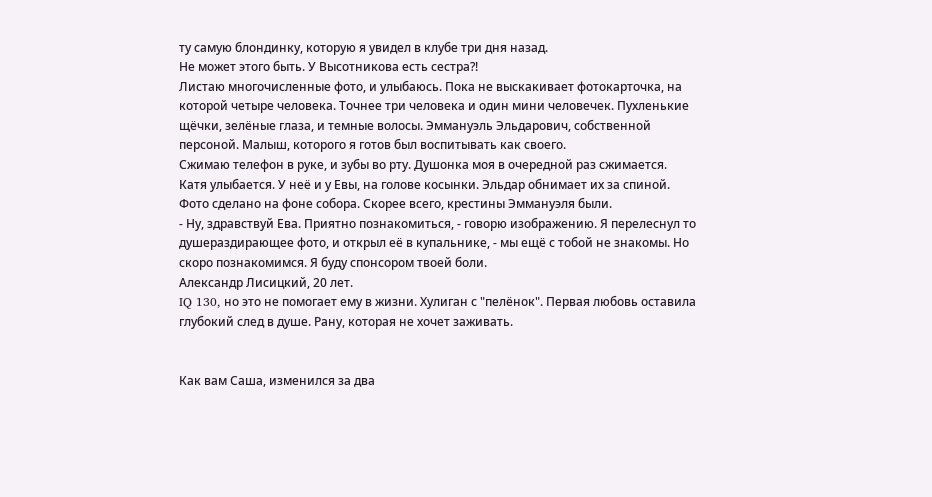ту самую блондинку, которую я увидел в клубе три дня назад.
Не может этого быть. У Высотникова есть сестра?!
Листаю многочисленные фото, и улыбаюсь. Пока не выскакивает фотокарточка, на которой четыре человека. Точнее три человека и один мини человечек. Пухленькие щёчки, зелёные глаза, и темные волосы. Эммануэль Эльдарович, собственной персоной. Малыш, которого я готов был воспитывать как своего.
Сжимаю телефон в руке, и зубы во рту. Душонка моя в очередной раз сжимается.
Катя улыбается. У неё и у Евы, на голове косынки. Эльдар обнимает их за спиной. Фото сделано на фоне собора. Скорее всего, крестины Эммануэля были.
- Ну, здравствуй Ева. Приятно познакомиться, - говорю изображению. Я перелеснул то душераздирающее фото, и открыл её в купальнике, - мы ещё с тобой не знакомы. Но скоро познакомимся. Я буду спонсором твоей боли.
Александр Лисицкий, 20 лет.
IQ 130, но это не помогает ему в жизни. Хулиган с "пелёнок". Первая любовь оставила глубокий след в душе. Рану, которая не хочет заживать.


Как вам Саша, изменился за два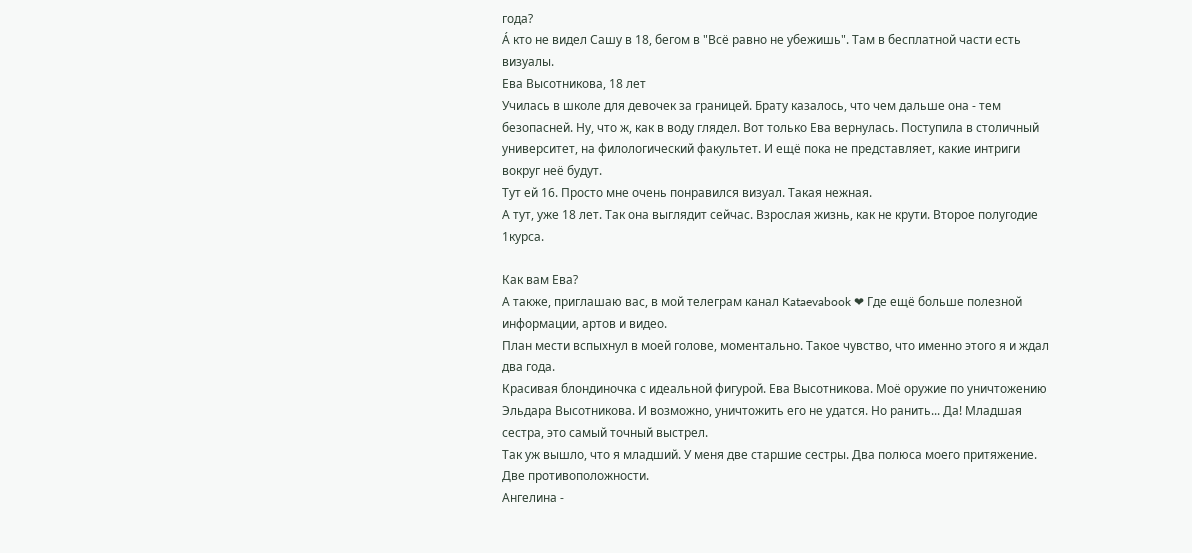года?
А́ кто не видел Сашу в 18, бегом в "Всё равно не убежишь". Там в бесплатной части есть визуалы.
Ева Высотникова, 18 лет
Училась в школе для девочек за границей. Брату казалось, что чем дальше она - тем безопасней. Ну, что ж, как в воду глядел. Вот только Ева вернулась. Поступила в столичный университет, на филологический факультет. И ещё пока не представляет, какие интриги вокруг неё будут.
Тут ей 16. Просто мне очень понравился визуал. Такая нежная.
А тут, уже 18 лет. Так она выглядит сейчас. Взрослая жизнь, как не крути. Второе полугодие 1курса.

Как вам Ева?
А также, приглашаю вас, в мой телеграм канал Kataevabook ❤ Где ещё больше полезной информации, артов и видео.
План мести вспыхнул в моей голове, моментально. Такое чувство, что именно этого я и ждал два года.
Красивая блондиночка с идеальной фигурой. Ева Высотникова. Моё оружие по уничтожению Эльдара Высотникова. И возможно, уничтожить его не удатся. Но ранить... Да! Младшая сестра, это самый точный выстрел.
Так уж вышло, что я младший. У меня две старшие сестры. Два полюса моего притяжение. Две противоположности.
Ангелина -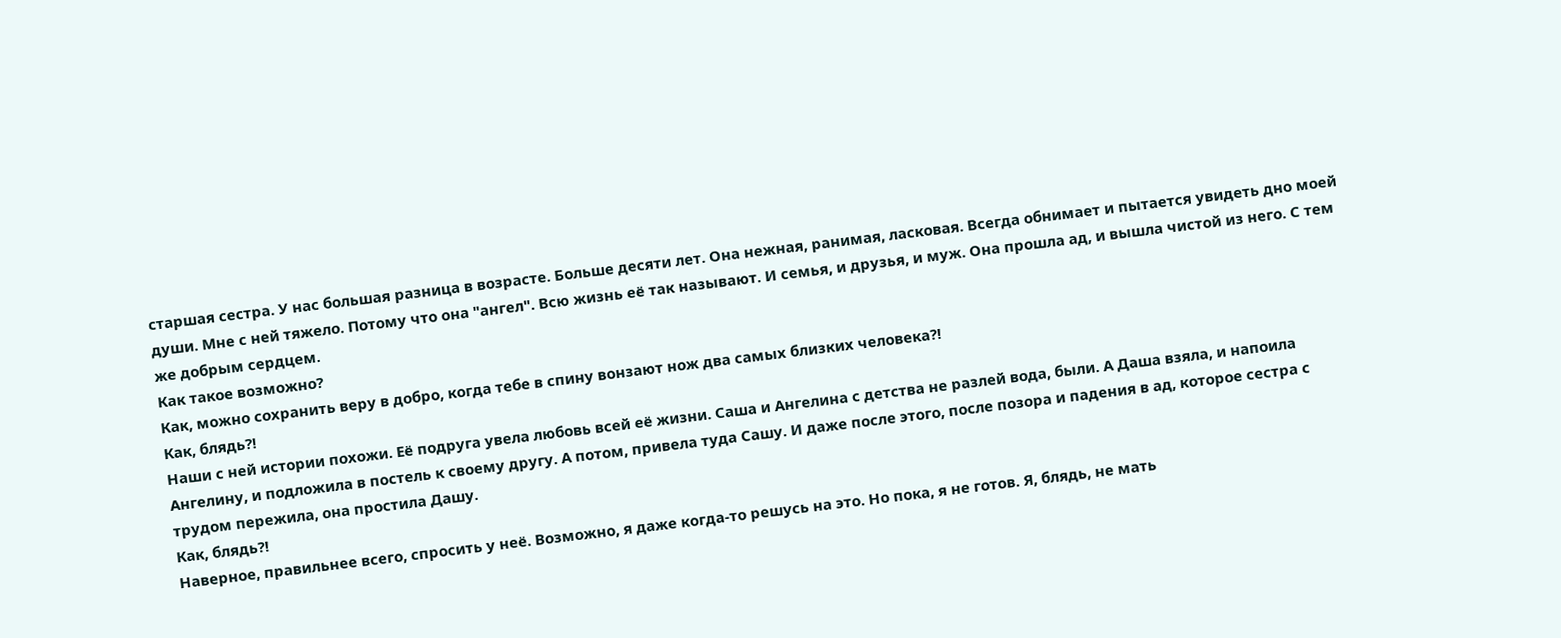старшая сестра. У нас большая разница в возрасте. Больше десяти лет. Она нежная, ранимая, ласковая. Всегда обнимает и пытается увидеть дно моей души. Мне с ней тяжело. Потому что она "ангел". Всю жизнь её так называют. И семья, и друзья, и муж. Она прошла ад, и вышла чистой из него. С тем же добрым сердцем.
Как такое возможно?
Как, можно сохранить веру в добро, когда тебе в спину вонзают нож два самых близких человека?!
Как, блядь?!
Наши с ней истории похожи. Её подруга увела любовь всей её жизни. Саша и Ангелина с детства не разлей вода, были. А Даша взяла, и напоила Ангелину, и подложила в постель к своему другу. А потом, привела туда Сашу. И даже после этого, после позора и падения в ад, которое сестра с трудом пережила, она простила Дашу.
Как, блядь?!
Наверное, правильнее всего, спросить у неё. Возможно, я даже когда-то решусь на это. Но пока, я не готов. Я, блядь, не мать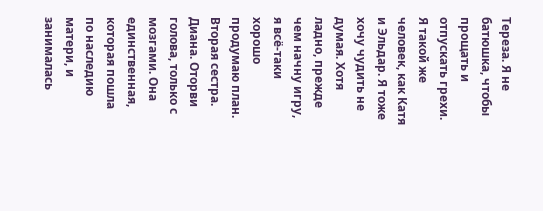Тереза. Я не батюшка, чтобы прощать и отпускать грехи. Я такой же человек, как Катя и Эльдар. Я тоже хочу чудить не думая. Хотя ладно, прежде чем начну игру, я всё-таки хорошо продумаю план.
Вторая сестра. Диана. Оторви голова, только с мозгами. Она единственная, которая пошла по наследию матери, и занималась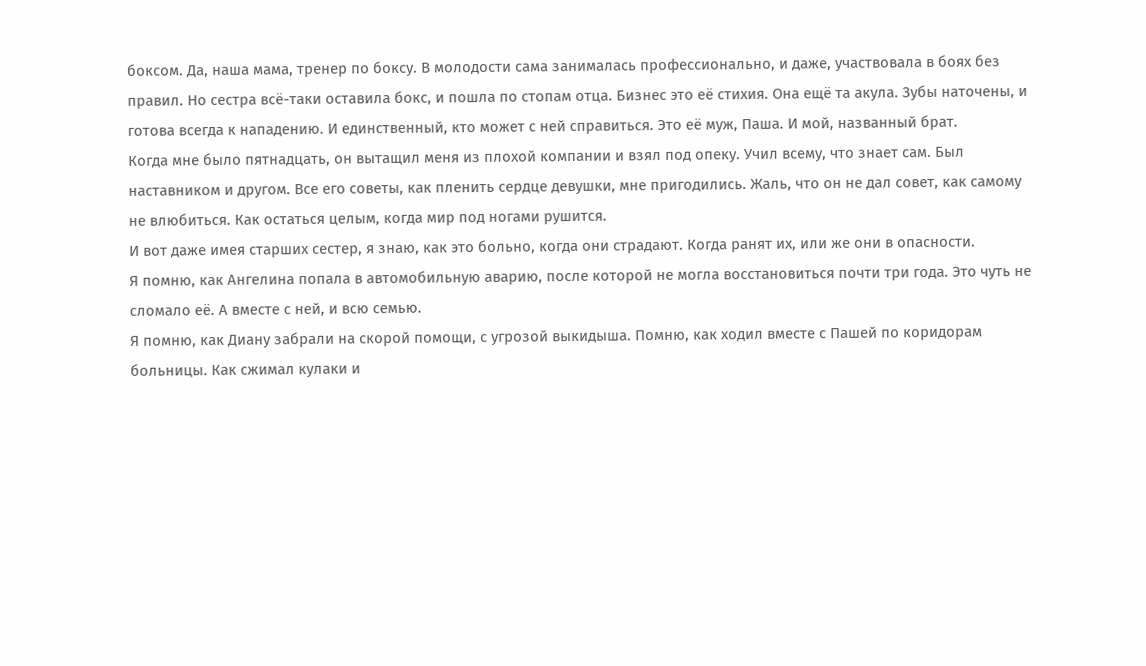боксом. Да, наша мама, тренер по боксу. В молодости сама занималась профессионально, и даже, участвовала в боях без правил. Но сестра всё-таки оставила бокс, и пошла по стопам отца. Бизнес это её стихия. Она ещё та акула. Зубы наточены, и готова всегда к нападению. И единственный, кто может с ней справиться. Это её муж, Паша. И мой, названный брат.
Когда мне было пятнадцать, он вытащил меня из плохой компании и взял под опеку. Учил всему, что знает сам. Был наставником и другом. Все его советы, как пленить сердце девушки, мне пригодились. Жаль, что он не дал совет, как самому не влюбиться. Как остаться целым, когда мир под ногами рушится.
И вот даже имея старших сестер, я знаю, как это больно, когда они страдают. Когда ранят их, или же они в опасности.
Я помню, как Ангелина попала в автомобильную аварию, после которой не могла восстановиться почти три года. Это чуть не сломало её. А вместе с ней, и всю семью.
Я помню, как Диану забрали на скорой помощи, с угрозой выкидыша. Помню, как ходил вместе с Пашей по коридорам больницы. Как сжимал кулаки и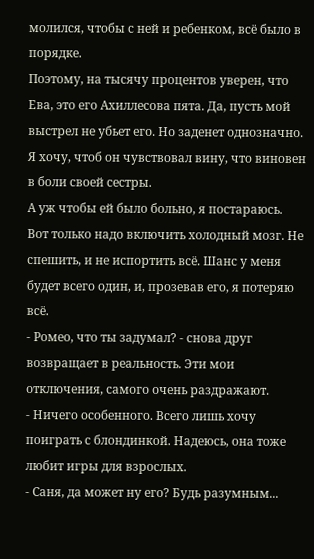молился, чтобы с ней и ребенком, всё было в порядке.
Поэтому, на тысячу процентов уверен, что Ева, это его Ахиллесова пята. Да, пусть мой выстрел не убьет его. Но заденет однозначно. Я хочу, чтоб он чувствовал вину, что виновен в боли своей сестры.
А уж чтобы ей было больно, я постараюсь.
Вот только надо включить холодный мозг. Не спешить, и не испортить всё. Шанс у меня будет всего один, и, прозевав его, я потеряю всё.
- Ромео, что ты задумал? - снова друг возвращает в реальность. Эти мои отключения, самого очень раздражают.
- Ничего особенного. Всего лишь хочу поиграть с блондинкой. Надеюсь, она тоже любит игры для взрослых.
- Саня, да может ну его? Будь разумным...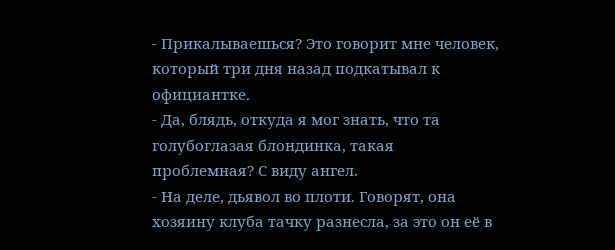- Прикалываешься? Это говорит мне человек, который три дня назад подкатывал к официантке.
- Да, блядь, откуда я мог знать, что та голубоглазая блондинка, такая проблемная? С виду ангел.
- На деле, дьявол во плоти. Говорят, она хозяину клуба тачку разнесла, за это он её в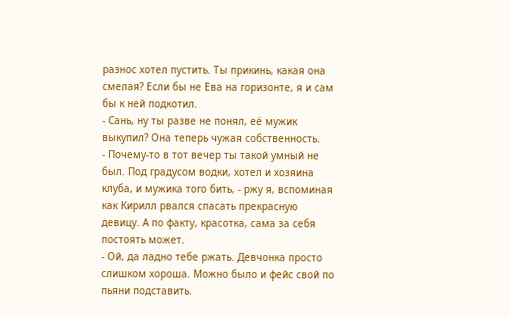разнос хотел пустить. Ты прикинь, какая она смелая? Если бы не Ева на горизонте, я и сам бы к ней подкотил.
- Сань, ну ты разве не понял, её мужик выкупил? Она теперь чужая собственность.
- Почему-то в тот вечер ты такой умный не был. Под градусом водки, хотел и хозяина клуба, и мужика того бить, - ржу я, вспоминая как Кирилл рвался спасать прекрасную девицу. А по факту, красотка, сама за себя постоять может.
- Ой, да ладно тебе ржать. Девчонка просто слишком хороша. Можно было и фейс свой по пьяни подставить.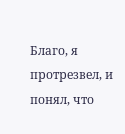Благо, я протрезвел, и понял, что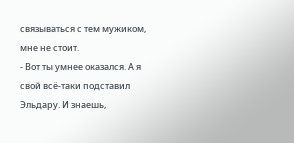связываться с тем мужиком, мне не стоит.
- Вот ты умнее оказался. А я свой всё-таки подставил Эльдару. И знаешь,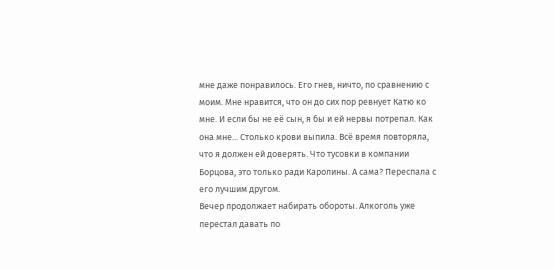мне даже понравилось. Его гнев, ничто, по сравнению с моим. Мне нравится, что он до сих пор ревнует Катю ко мне. И если бы не её сын, я бы и ей нервы потрепал. Как она мне... Столько крови выпила. Всё время повторяла, что я должен ей доверять. Что тусовки в компании Борцова, это только ради Каролины. А сама? Переспала с его лучшим другом.
Вечер продолжает набирать обороты. Алкоголь уже перестал давать по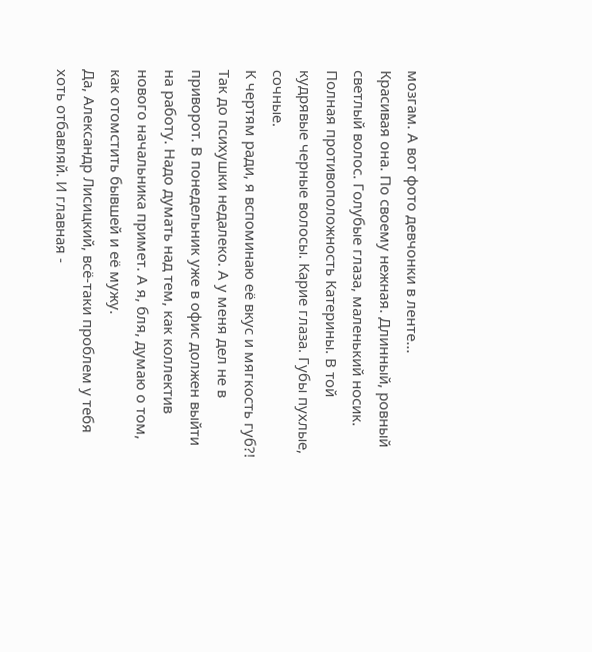мозгам. А вот фото девчонки в ленте...
Красивая она. По своему нежная. Длинный, ровный светлый волос. Голубые глаза, маленький носик. Полная противоположность Катерины. В той кудрявые черные волосы. Карие глаза. Губы пухлые, сочные.
К чертям ради, я вспоминаю её вкус и мягкость губ?!
Так до психушки недалеко. А у меня дел не в приворот. В понедельник уже в офис должен выйти на работу. Надо думать над тем, как коллектив нового начальника примет. А я, бля, думаю о том, как отомстить бывшей и её мужу.
Да, Александр Лисицкий, всё-таки проблем у тебя хоть отбавляй. И главная -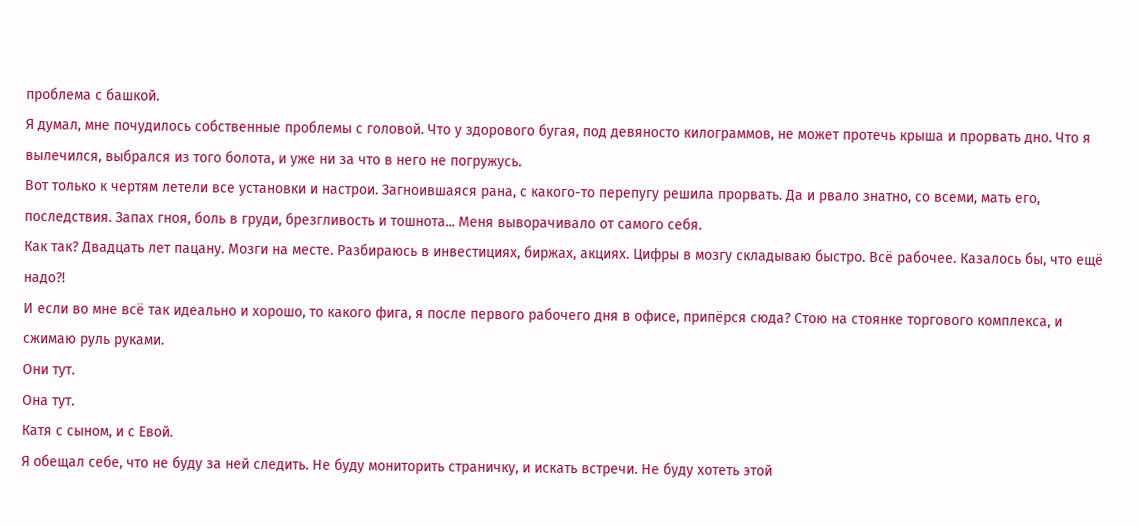проблема с башкой.
Я думал, мне почудилось собственные проблемы с головой. Что у здорового бугая, под девяносто килограммов, не может протечь крыша и прорвать дно. Что я вылечился, выбрался из того болота, и уже ни за что в него не погружусь.
Вот только к чертям летели все установки и настрои. Загноившаяся рана, с какого-то перепугу решила прорвать. Да и рвало знатно, со всеми, мать его, последствия. Запах гноя, боль в груди, брезгливость и тошнота... Меня выворачивало от самого себя.
Как так? Двадцать лет пацану. Мозги на месте. Разбираюсь в инвестициях, биржах, акциях. Цифры в мозгу складываю быстро. Всё рабочее. Казалось бы, что ещё надо?!
И если во мне всё так идеально и хорошо, то какого фига, я после первого рабочего дня в офисе, припёрся сюда? Стою на стоянке торгового комплекса, и сжимаю руль руками.
Они тут.
Она тут.
Катя с сыном, и с Евой.
Я обещал себе, что не буду за ней следить. Не буду мониторить страничку, и искать встречи. Не буду хотеть этой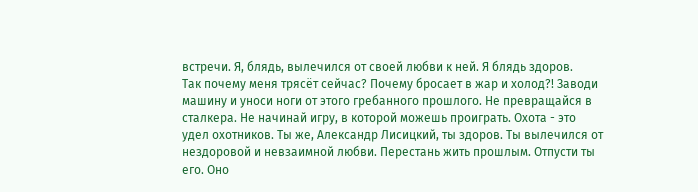встречи. Я, блядь, вылечился от своей любви к ней. Я блядь здоров.
Так почему меня трясёт сейчас? Почему бросает в жар и холод?! Заводи машину и уноси ноги от этого гребанного прошлого. Не превращайся в сталкера. Не начинай игру, в которой можешь проиграть. Охота - это удел охотников. Ты же, Александр Лисицкий, ты здоров. Ты вылечился от нездоровой и невзаимной любви. Перестань жить прошлым. Отпусти ты его. Оно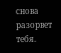снова разорвет тебя.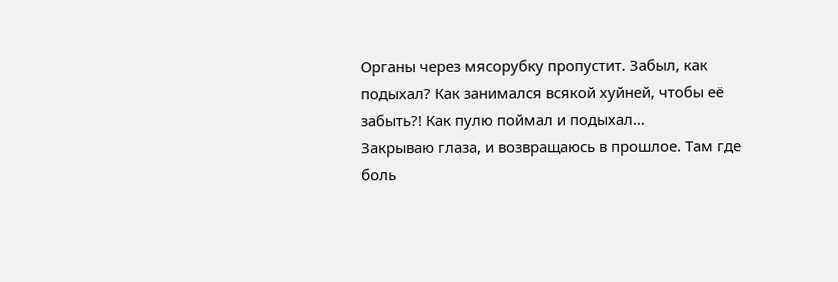Органы через мясорубку пропустит. Забыл, как подыхал? Как занимался всякой хуйней, чтобы её забыть?! Как пулю поймал и подыхал...
Закрываю глаза, и возвращаюсь в прошлое. Там где боль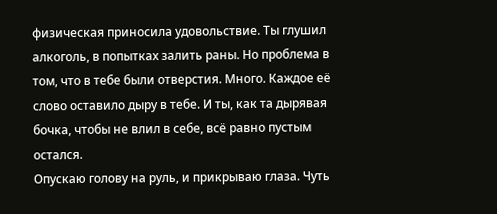физическая приносила удовольствие. Ты глушил алкоголь, в попытках залить раны. Но проблема в том, что в тебе были отверстия. Много. Каждое её слово оставило дыру в тебе. И ты, как та дырявая бочка, чтобы не влил в себе, всё равно пустым остался.
Опускаю голову на руль, и прикрываю глаза. Чуть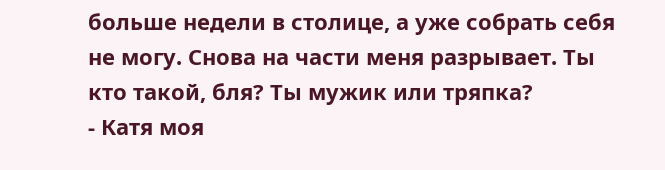больше недели в столице, а уже собрать себя не могу. Снова на части меня разрывает. Ты кто такой, бля? Ты мужик или тряпка?
- Катя моя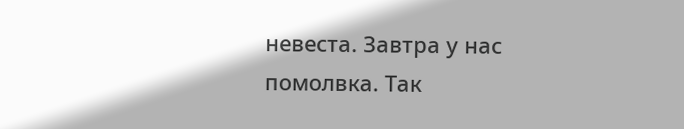невеста. Завтра у нас помолвка. Так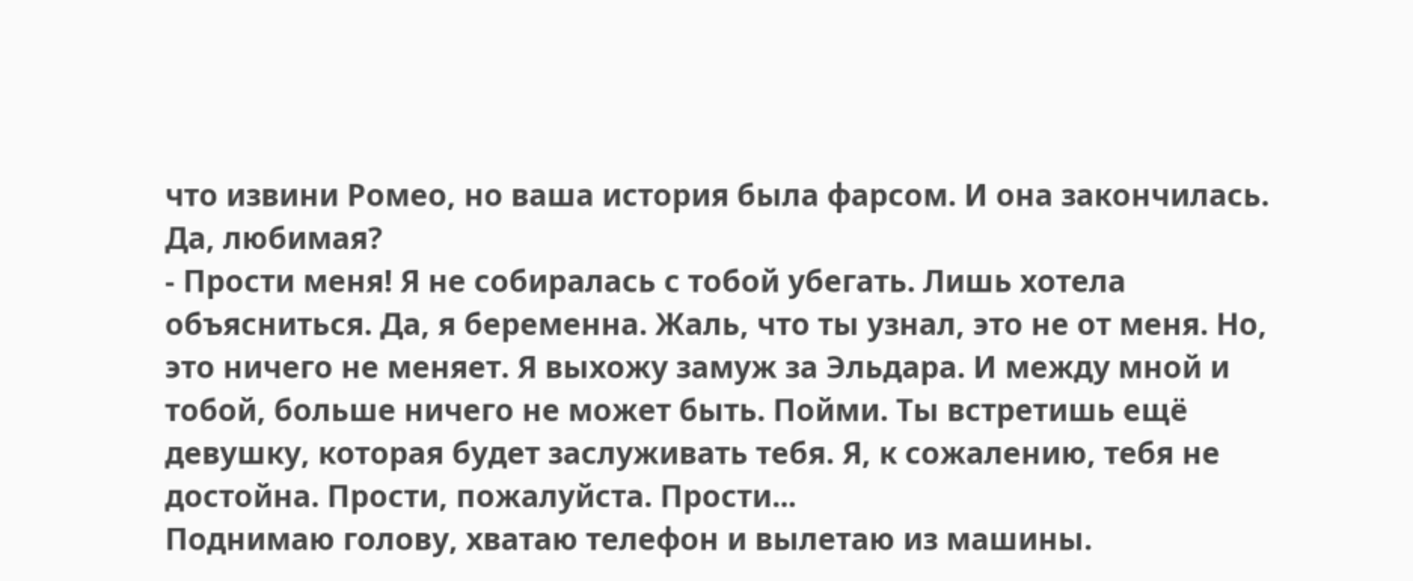что извини Ромео, но ваша история была фарсом. И она закончилась. Да, любимая?
- Прости меня! Я не собиралась с тобой убегать. Лишь хотела объясниться. Да, я беременна. Жаль, что ты узнал, это не от меня. Но, это ничего не меняет. Я выхожу замуж за Эльдара. И между мной и тобой, больше ничего не может быть. Пойми. Ты встретишь ещё девушку, которая будет заслуживать тебя. Я, к сожалению, тебя не достойна. Прости, пожалуйста. Прости...
Поднимаю голову, хватаю телефон и вылетаю из машины.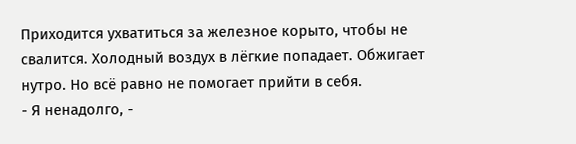Приходится ухватиться за железное корыто, чтобы не свалится. Холодный воздух в лёгкие попадает. Обжигает нутро. Но всё равно не помогает прийти в себя.
- Я ненадолго, -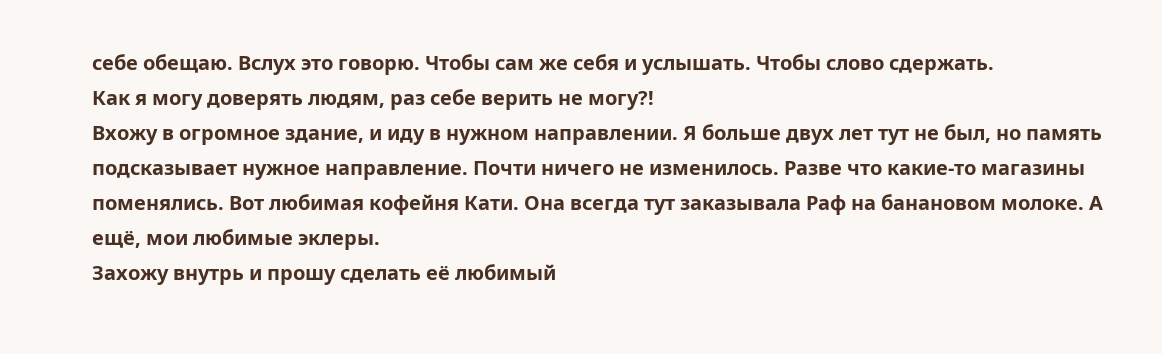себе обещаю. Вслух это говорю. Чтобы сам же себя и услышать. Чтобы слово сдержать.
Как я могу доверять людям, раз себе верить не могу?!
Вхожу в огромное здание, и иду в нужном направлении. Я больше двух лет тут не был, но память подсказывает нужное направление. Почти ничего не изменилось. Разве что какие-то магазины поменялись. Вот любимая кофейня Кати. Она всегда тут заказывала Раф на банановом молоке. А ещё, мои любимые эклеры.
Захожу внутрь и прошу сделать её любимый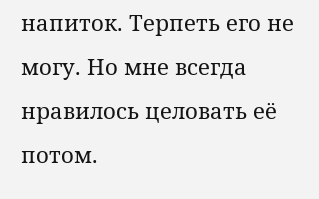напиток. Терпеть его не могу. Но мне всегда нравилось целовать её потом.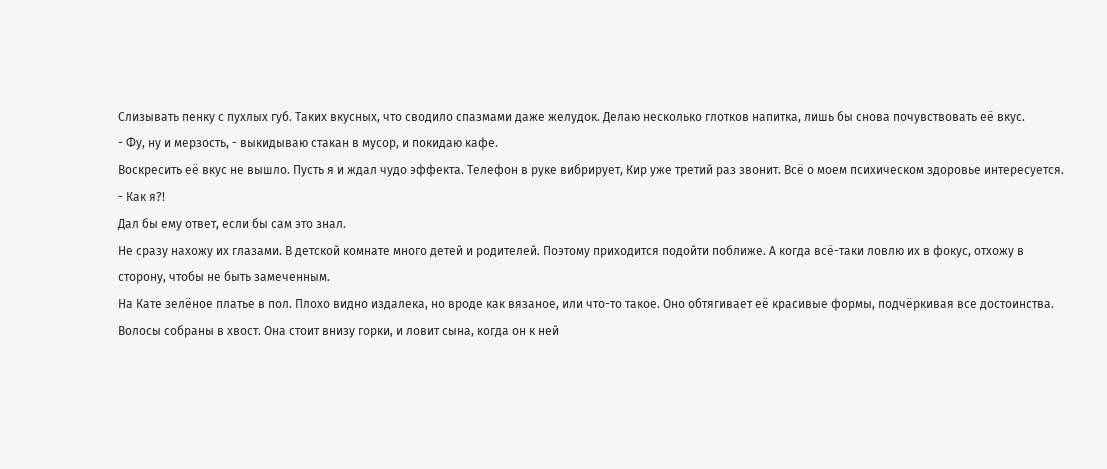Слизывать пенку с пухлых губ. Таких вкусных, что сводило спазмами даже желудок. Делаю несколько глотков напитка, лишь бы снова почувствовать её вкус.
- Фу, ну и мерзость, - выкидываю стакан в мусор, и покидаю кафе.
Воскресить её вкус не вышло. Пусть я и ждал чудо эффекта. Телефон в руке вибрирует, Кир уже третий раз звонит. Всё о моем психическом здоровье интересуется.
- Как я?!
Дал бы ему ответ, если бы сам это знал.
Не сразу нахожу их глазами. В детской комнате много детей и родителей. Поэтому приходится подойти поближе. А когда всё-таки ловлю их в фокус, отхожу в сторону, чтобы не быть замеченным.
На Кате зелёное платье в пол. Плохо видно издалека, но вроде как вязаное, или что-то такое. Оно обтягивает её красивые формы, подчёркивая все достоинства. Волосы собраны в хвост. Она стоит внизу горки, и ловит сына, когда он к ней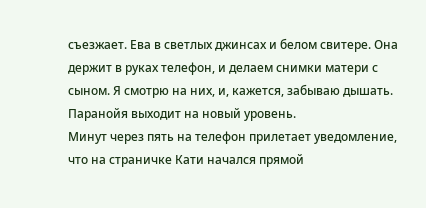съезжает. Ева в светлых джинсах и белом свитере. Она держит в руках телефон, и делаем снимки матери с сыном. Я смотрю на них, и, кажется, забываю дышать. Паранойя выходит на новый уровень.
Минут через пять на телефон прилетает уведомление, что на страничке Кати начался прямой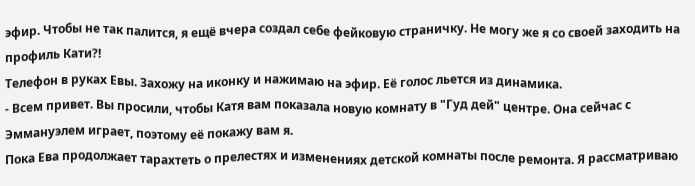эфир. Чтобы не так палится, я ещё вчера создал себе фейковую страничку. Не могу же я со своей заходить на профиль Кати?!
Телефон в руках Евы. Захожу на иконку и нажимаю на эфир. Её голос льется из динамика.
- Всем привет. Вы просили, чтобы Катя вам показала новую комнату в "Гуд дей" центре. Она сейчас с Эммануэлем играет, поэтому её покажу вам я.
Пока Ева продолжает тарахтеть о прелестях и изменениях детской комнаты после ремонта. Я рассматриваю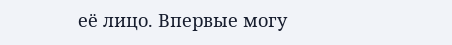её лицо. Впервые могу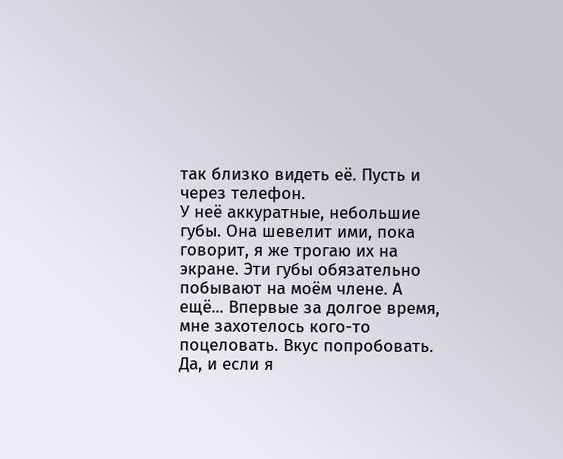так близко видеть её. Пусть и через телефон.
У неё аккуратные, небольшие губы. Она шевелит ими, пока говорит, я же трогаю их на экране. Эти губы обязательно побывают на моём члене. А ещё... Впервые за долгое время, мне захотелось кого-то поцеловать. Вкус попробовать. Да, и если я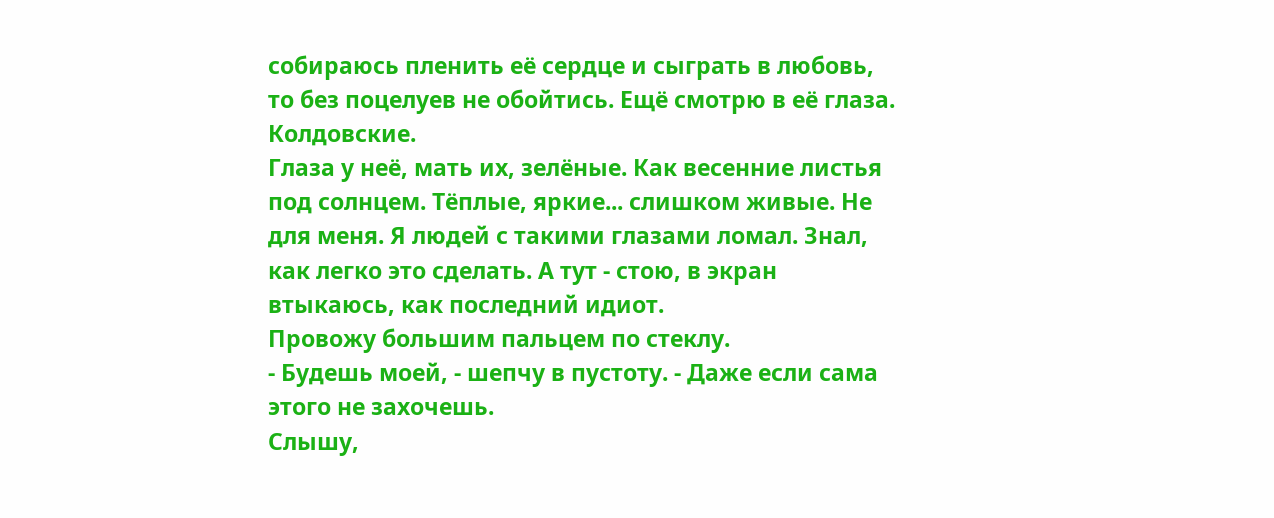собираюсь пленить её сердце и сыграть в любовь, то без поцелуев не обойтись. Ещё смотрю в её глаза. Колдовские.
Глаза у неё, мать их, зелёные. Как весенние листья под солнцем. Тёплые, яркие... слишком живые. Не для меня. Я людей с такими глазами ломал. Знал, как легко это сделать. А тут - стою, в экран втыкаюсь, как последний идиот.
Провожу большим пальцем по стеклу.
- Будешь моей, - шепчу в пустоту. - Даже если сама этого не захочешь.
Слышу,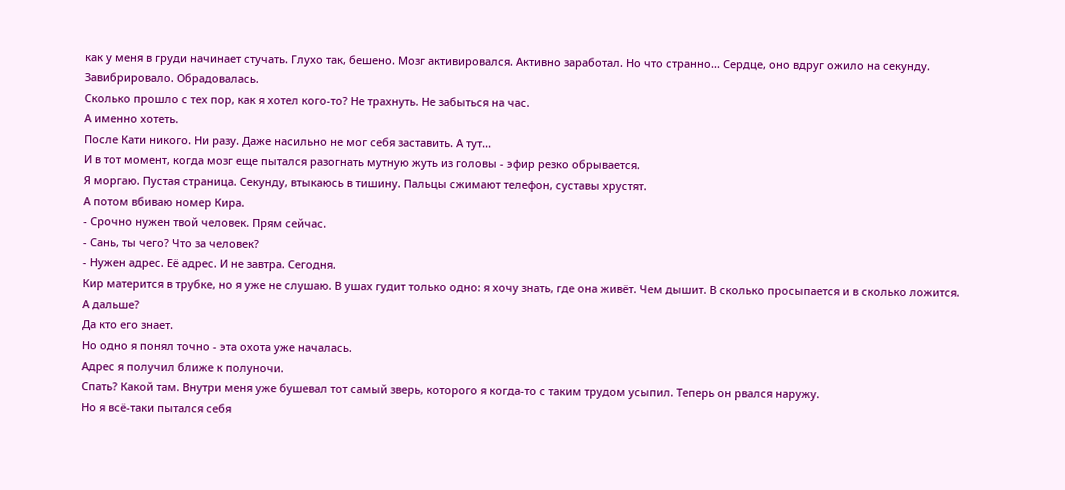как у меня в груди начинает стучать. Глухо так, бешено. Мозг активировался. Активно заработал. Но что странно... Сердце, оно вдруг ожило на секунду. Завибрировало. Обрадовалась.
Сколько прошло с тех пор, как я хотел кого-то? Не трахнуть. Не забыться на час.
А именно хотеть.
После Кати никого. Ни разу. Даже насильно не мог себя заставить. А тут...
И в тот момент, когда мозг еще пытался разогнать мутную жуть из головы - эфир резко обрывается.
Я моргаю. Пустая страница. Секунду, втыкаюсь в тишину. Пальцы сжимают телефон, суставы хрустят.
А потом вбиваю номер Кира.
- Срочно нужен твой человек. Прям сейчас.
- Сань, ты чего? Что за человек?
- Нужен адрес. Её адрес. И не завтра. Сегодня.
Кир матерится в трубке, но я уже не слушаю. В ушах гудит только одно: я хочу знать, где она живёт. Чем дышит. В сколько просыпается и в сколько ложится.
А дальше?
Да кто его знает.
Но одно я понял точно - эта охота уже началась.
Адрес я получил ближе к полуночи.
Спать? Какой там. Внутри меня уже бушевал тот самый зверь, которого я когда-то с таким трудом усыпил. Теперь он рвался наружу.
Но я всё-таки пытался себя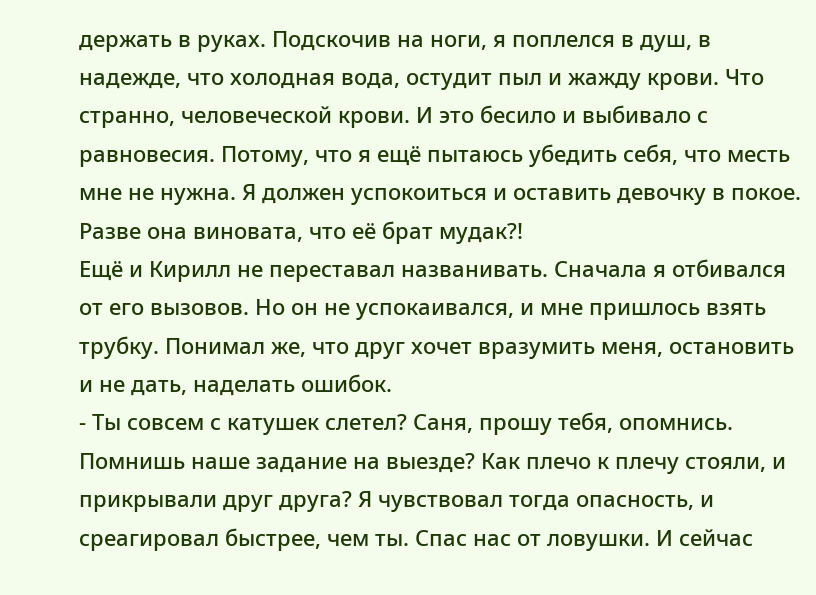держать в руках. Подскочив на ноги, я поплелся в душ, в надежде, что холодная вода, остудит пыл и жажду крови. Что странно, человеческой крови. И это бесило и выбивало с равновесия. Потому, что я ещё пытаюсь убедить себя, что месть мне не нужна. Я должен успокоиться и оставить девочку в покое.
Разве она виновата, что её брат мудак?!
Ещё и Кирилл не переставал названивать. Сначала я отбивался от его вызовов. Но он не успокаивался, и мне пришлось взять трубку. Понимал же, что друг хочет вразумить меня, остановить и не дать, наделать ошибок.
- Ты совсем с катушек слетел? Саня, прошу тебя, опомнись. Помнишь наше задание на выезде? Как плечо к плечу стояли, и прикрывали друг друга? Я чувствовал тогда опасность, и среагировал быстрее, чем ты. Спас нас от ловушки. И сейчас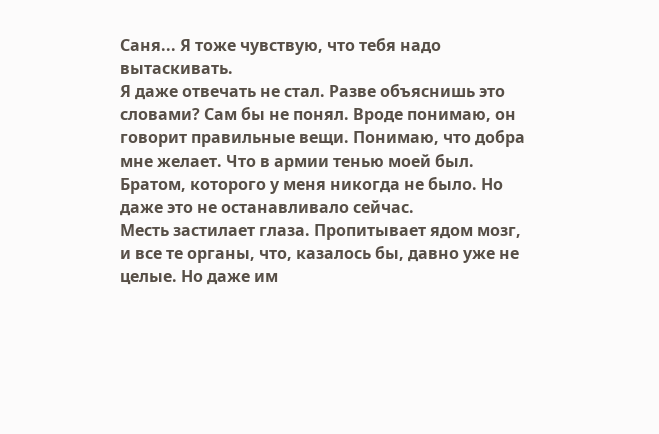Саня... Я тоже чувствую, что тебя надо вытаскивать.
Я даже отвечать не стал. Разве объяснишь это словами? Сам бы не понял. Вроде понимаю, он говорит правильные вещи. Понимаю, что добра мне желает. Что в армии тенью моей был. Братом, которого у меня никогда не было. Но даже это не останавливало сейчас.
Месть застилает глаза. Пропитывает ядом мозг, и все те органы, что, казалось бы, давно уже не целые. Но даже им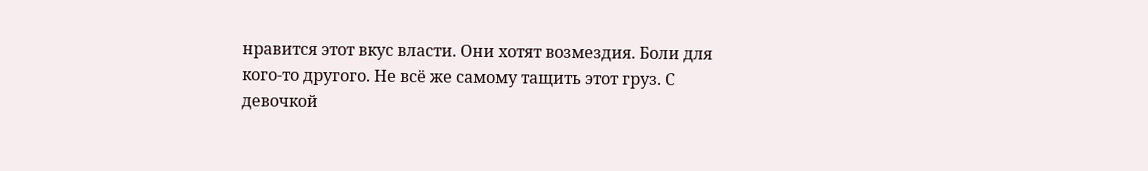нравится этот вкус власти. Они хотят возмездия. Боли для кого-то другого. Не всё же самому тащить этот груз. С девочкой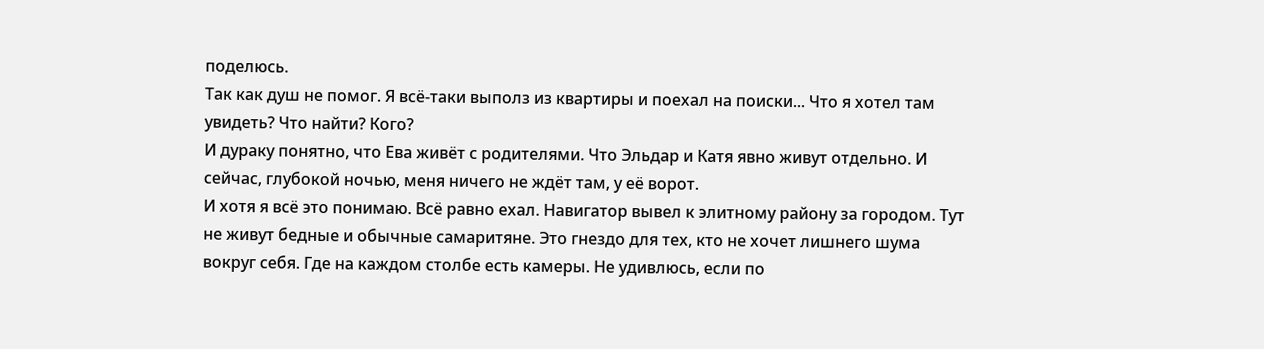поделюсь.
Так как душ не помог. Я всё-таки выполз из квартиры и поехал на поиски... Что я хотел там увидеть? Что найти? Кого?
И дураку понятно, что Ева живёт с родителями. Что Эльдар и Катя явно живут отдельно. И сейчас, глубокой ночью, меня ничего не ждёт там, у её ворот.
И хотя я всё это понимаю. Всё равно ехал. Навигатор вывел к элитному району за городом. Тут не живут бедные и обычные самаритяне. Это гнездо для тех, кто не хочет лишнего шума вокруг себя. Где на каждом столбе есть камеры. Не удивлюсь, если по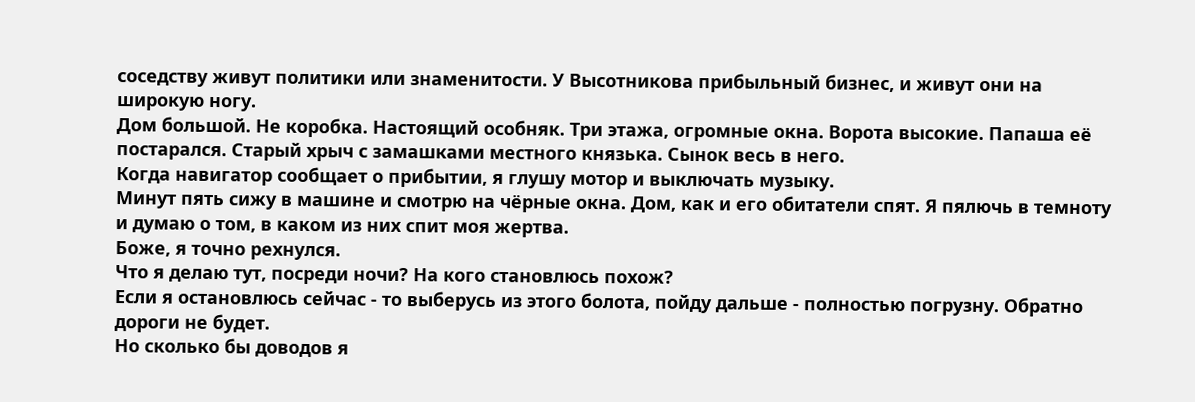соседству живут политики или знаменитости. У Высотникова прибыльный бизнес, и живут они на широкую ногу.
Дом большой. Не коробка. Настоящий особняк. Три этажа, огромные окна. Ворота высокие. Папаша её постарался. Старый хрыч с замашками местного князька. Сынок весь в него.
Когда навигатор сообщает о прибытии, я глушу мотор и выключать музыку.
Минут пять сижу в машине и смотрю на чёрные окна. Дом, как и его обитатели спят. Я пялючь в темноту и думаю о том, в каком из них спит моя жертва.
Боже, я точно рехнулся.
Что я делаю тут, посреди ночи? На кого становлюсь похож?
Если я остановлюсь сейчас - то выберусь из этого болота, пойду дальше - полностью погрузну. Обратно дороги не будет.
Но сколько бы доводов я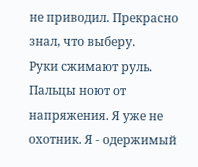не приводил. Прекрасно знал, что выберу.
Руки сжимают руль. Пальцы ноют от напряжения. Я уже не охотник. Я - одержимый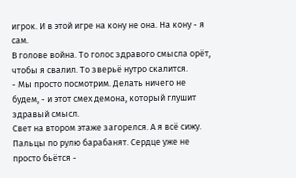игрок. И в этой игре на кону не она. На кону - я сам.
В голове война. То голос здравого смысла орёт, чтобы я свалил. То зверьё нутро скалится.
- Мы просто посмотрим. Делать ничего не будем, - и этот смех демона, который глушит здравый смысл.
Свет на втором этаже загорелся. А я всё сижу. Пальцы по рулю барабанят. Сердце уже не просто бьётся -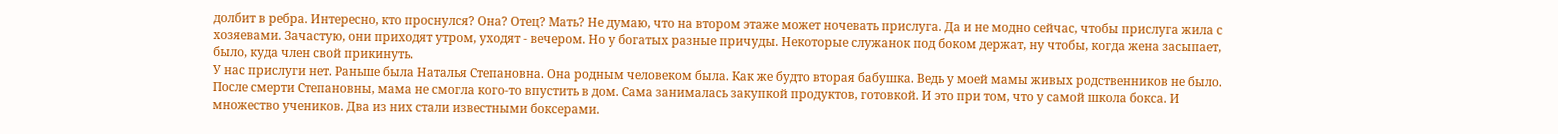долбит в ребра. Интересно, кто проснулся? Она? Отец? Мать? Не думаю, что на втором этаже может ночевать прислуга. Да и не модно сейчас, чтобы прислуга жила с хозяевами. Зачастую, они приходят утром, уходят - вечером. Но у богатых разные причуды. Некоторые служанок под боком держат, ну чтобы, когда жена засыпает, было, куда член свой прикинуть.
У нас прислуги нет. Раньше была Наталья Степановна. Она родным человеком была. Как же будто вторая бабушка. Ведь у моей мамы живых родственников не было. После смерти Степановны, мама не смогла кого-то впустить в дом. Сама занималась закупкой продуктов, готовкой. И это при том, что у самой школа бокса. И множество учеников. Два из них стали известными боксерами.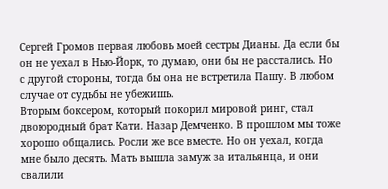Сергей Громов первая любовь моей сестры Дианы. Да если бы он не уехал в Нью-Йорк, то думаю, они бы не расстались. Но с другой стороны, тогда бы она не встретила Пашу. В любом случае от судьбы не убежишь.
Вторым боксером, который покорил мировой ринг, стал двоюродный брат Кати. Назар Демченко. В прошлом мы тоже хорошо общались. Росли же все вместе. Но он уехал, когда мне было десять. Мать вышла замуж за итальянца, и они свалили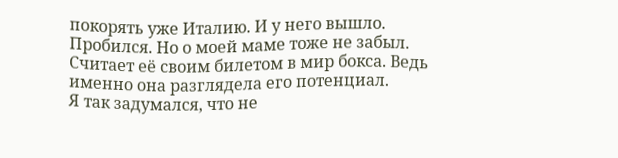покорять уже Италию. И у него вышло. Пробился. Но о моей маме тоже не забыл. Считает её своим билетом в мир бокса. Ведь именно она разглядела его потенциал.
Я так задумался, что не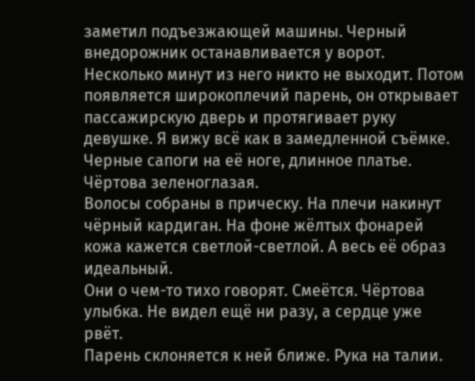заметил подъезжающей машины. Черный внедорожник останавливается у ворот. Несколько минут из него никто не выходит. Потом появляется широкоплечий парень, он открывает пассажирскую дверь и протягивает руку девушке. Я вижу всё как в замедленной съёмке. Черные сапоги на её ноге, длинное платье.
Чёртова зеленоглазая.
Волосы собраны в прическу. На плечи накинут чёрный кардиган. На фоне жёлтых фонарей кожа кажется светлой-светлой. А весь её образ идеальный.
Они о чем-то тихо говорят. Смеётся. Чёртова улыбка. Не видел ещё ни разу, а сердце уже рвёт.
Парень склоняется к ней ближе. Рука на талии.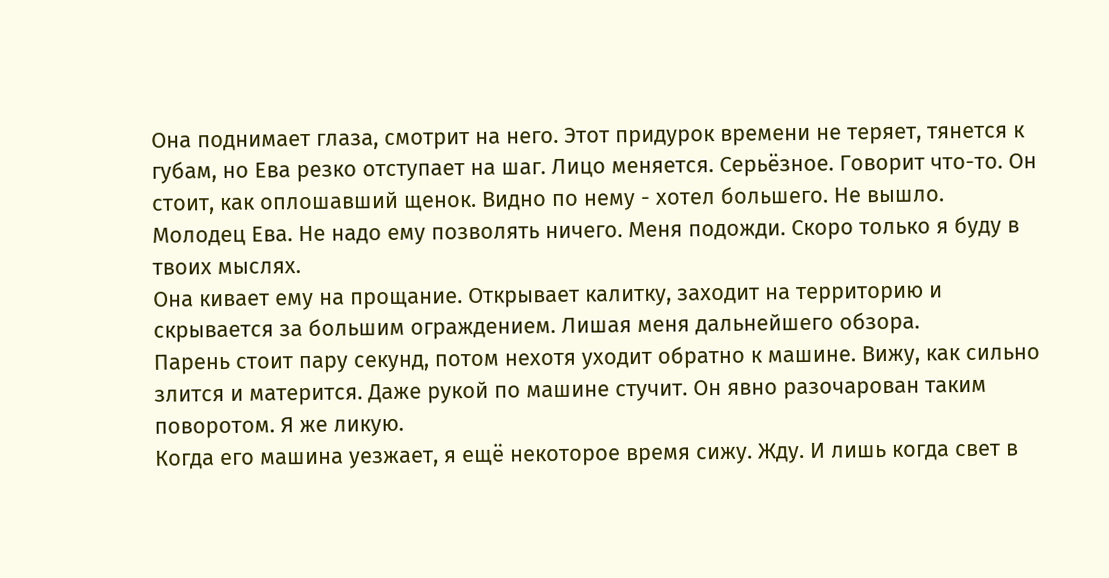Она поднимает глаза, смотрит на него. Этот придурок времени не теряет, тянется к губам, но Ева резко отступает на шаг. Лицо меняется. Серьёзное. Говорит что-то. Он стоит, как оплошавший щенок. Видно по нему - хотел большего. Не вышло.
Молодец Ева. Не надо ему позволять ничего. Меня подожди. Скоро только я буду в твоих мыслях.
Она кивает ему на прощание. Открывает калитку, заходит на территорию и скрывается за большим ограждением. Лишая меня дальнейшего обзора.
Парень стоит пару секунд, потом нехотя уходит обратно к машине. Вижу, как сильно злится и матерится. Даже рукой по машине стучит. Он явно разочарован таким поворотом. Я же ликую.
Когда его машина уезжает, я ещё некоторое время сижу. Жду. И лишь когда свет в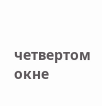четвертом окне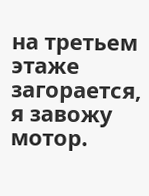на третьем этаже загорается, я завожу мотор.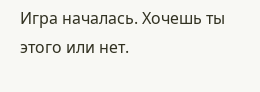Игра началась. Хочешь ты этого или нет.